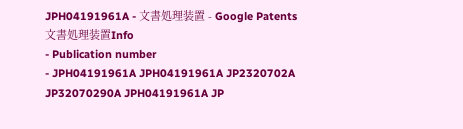JPH04191961A - 文書処理装置 - Google Patents
文書処理装置Info
- Publication number
- JPH04191961A JPH04191961A JP2320702A JP32070290A JPH04191961A JP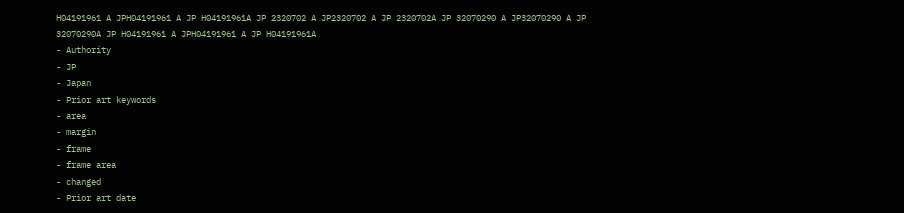H04191961 A JPH04191961 A JP H04191961A JP 2320702 A JP2320702 A JP 2320702A JP 32070290 A JP32070290 A JP 32070290A JP H04191961 A JPH04191961 A JP H04191961A
- Authority
- JP
- Japan
- Prior art keywords
- area
- margin
- frame
- frame area
- changed
- Prior art date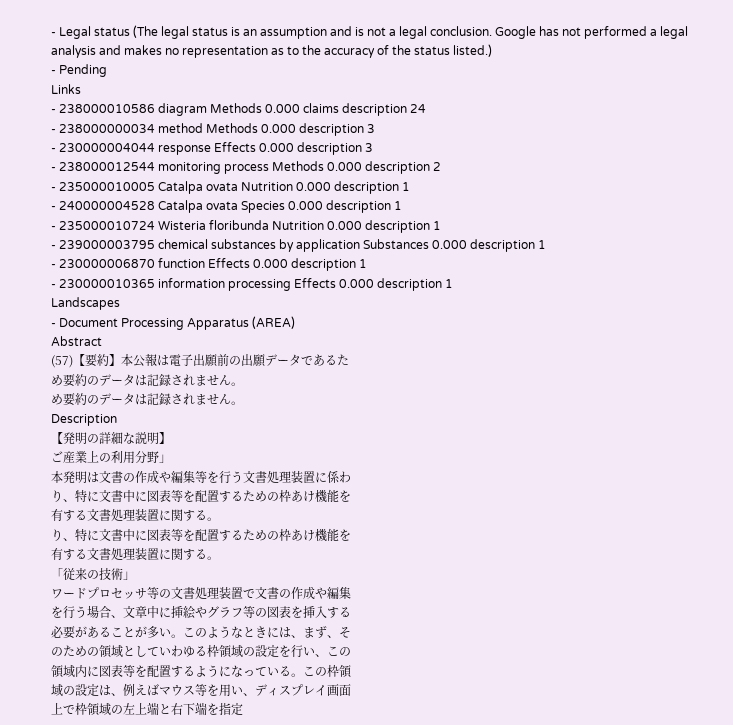- Legal status (The legal status is an assumption and is not a legal conclusion. Google has not performed a legal analysis and makes no representation as to the accuracy of the status listed.)
- Pending
Links
- 238000010586 diagram Methods 0.000 claims description 24
- 238000000034 method Methods 0.000 description 3
- 230000004044 response Effects 0.000 description 3
- 238000012544 monitoring process Methods 0.000 description 2
- 235000010005 Catalpa ovata Nutrition 0.000 description 1
- 240000004528 Catalpa ovata Species 0.000 description 1
- 235000010724 Wisteria floribunda Nutrition 0.000 description 1
- 239000003795 chemical substances by application Substances 0.000 description 1
- 230000006870 function Effects 0.000 description 1
- 230000010365 information processing Effects 0.000 description 1
Landscapes
- Document Processing Apparatus (AREA)
Abstract
(57)【要約】本公報は電子出願前の出願データであるた
め要約のデータは記録されません。
め要約のデータは記録されません。
Description
【発明の詳細な説明】
ご産業上の利用分野」
本発明は文書の作成や編集等を行う文書処理装置に係わ
り、特に文書中に図表等を配置するための枠あけ機能を
有する文書処理装置に関する。
り、特に文書中に図表等を配置するための枠あけ機能を
有する文書処理装置に関する。
「従来の技術」
ワードプロセッサ等の文書処理装置で文書の作成や編集
を行う場合、文章中に挿絵やグラフ等の図表を挿入する
必要があることが多い。このようなときには、まず、そ
のための領域としていわゆる枠領域の設定を行い、この
領域内に図表等を配置するようになっている。この枠領
域の設定は、例えばマウス等を用い、ディスプレイ画面
上で枠領域の左上端と右下端を指定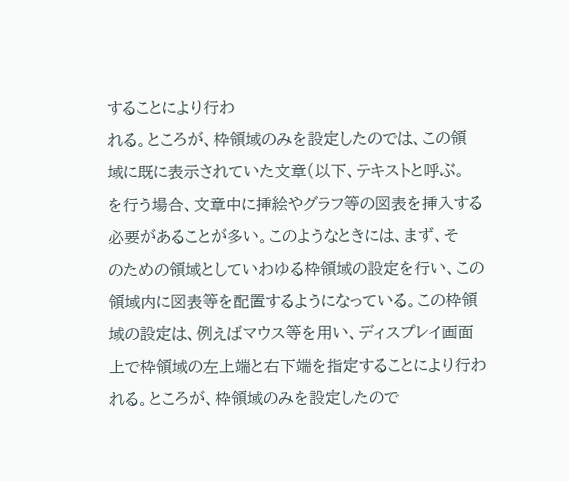することにより行わ
れる。ところが、枠領域のみを設定したのでは、この領
域に既に表示されていた文章(以下、テキストと呼ぶ。
を行う場合、文章中に挿絵やグラフ等の図表を挿入する
必要があることが多い。このようなときには、まず、そ
のための領域としていわゆる枠領域の設定を行い、この
領域内に図表等を配置するようになっている。この枠領
域の設定は、例えばマウス等を用い、ディスプレイ画面
上で枠領域の左上端と右下端を指定することにより行わ
れる。ところが、枠領域のみを設定したので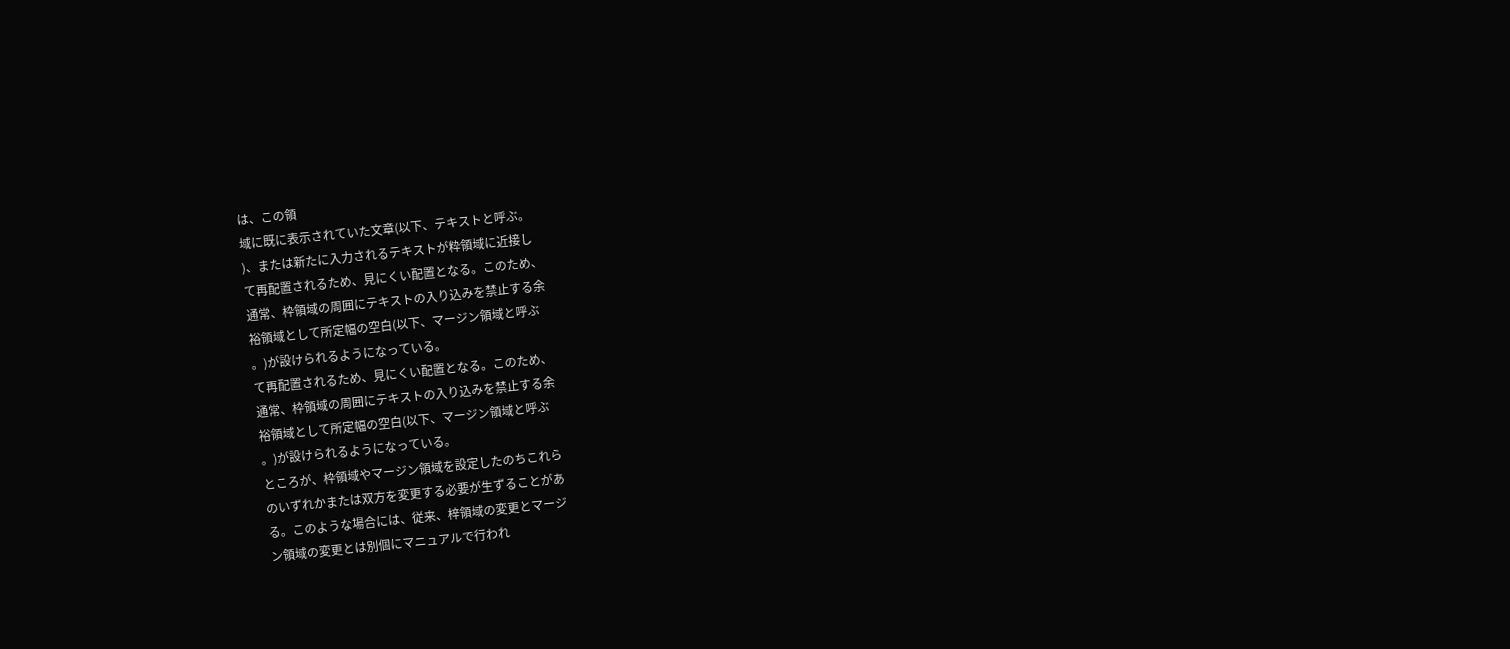は、この領
域に既に表示されていた文章(以下、テキストと呼ぶ。
)、または新たに入力されるテキストが粋領域に近接し
て再配置されるため、見にくい配置となる。このため、
通常、枠領域の周囲にテキストの入り込みを禁止する余
裕領域として所定幅の空白(以下、マージン領域と呼ぶ
。)が設けられるようになっている。
て再配置されるため、見にくい配置となる。このため、
通常、枠領域の周囲にテキストの入り込みを禁止する余
裕領域として所定幅の空白(以下、マージン領域と呼ぶ
。)が設けられるようになっている。
ところが、枠領域やマージン領域を設定したのちこれら
のいずれかまたは双方を変更する必要が生ずることがあ
る。このような場合には、従来、梓領域の変更とマージ
ン領域の変更とは別個にマニュアルで行われ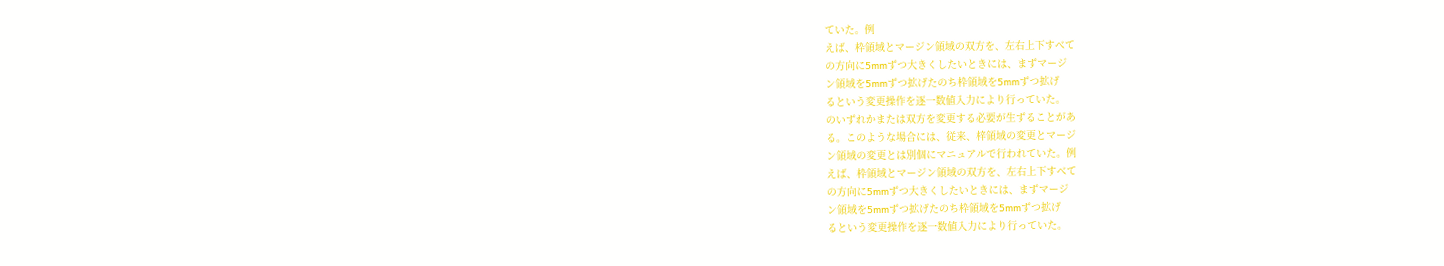ていた。例
えば、枠領域とマージン領域の双方を、左右上下すべて
の方向に5mmずつ大きくしたいときには、まずマージ
ン領域を5mmずつ拡げたのち枠領域を5mmずつ拡げ
るという変更操作を逐一数値入力により行っていた。
のいずれかまたは双方を変更する必要が生ずることがあ
る。このような場合には、従来、梓領域の変更とマージ
ン領域の変更とは別個にマニュアルで行われていた。例
えば、枠領域とマージン領域の双方を、左右上下すべて
の方向に5mmずつ大きくしたいときには、まずマージ
ン領域を5mmずつ拡げたのち枠領域を5mmずつ拡げ
るという変更操作を逐一数値入力により行っていた。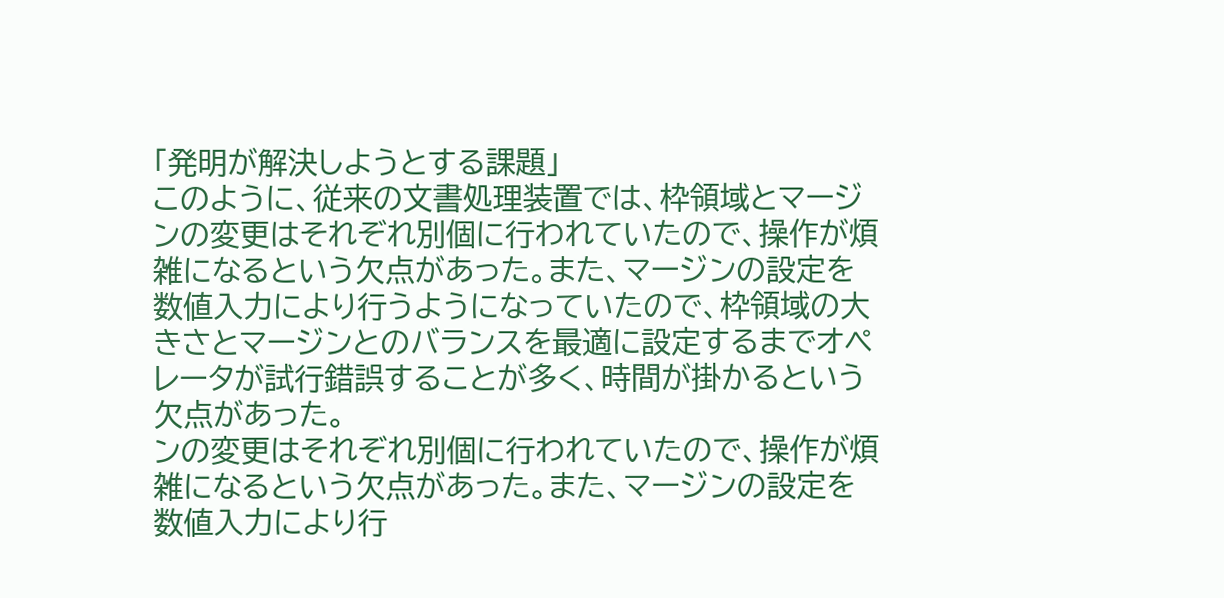「発明が解決しようとする課題」
このように、従来の文書処理装置では、枠領域とマージ
ンの変更はそれぞれ別個に行われていたので、操作が煩
雑になるという欠点があった。また、マージンの設定を
数値入力により行うようになっていたので、枠領域の大
きさとマージンとのバランスを最適に設定するまでオペ
レータが試行錯誤することが多く、時間が掛かるという
欠点があった。
ンの変更はそれぞれ別個に行われていたので、操作が煩
雑になるという欠点があった。また、マージンの設定を
数値入力により行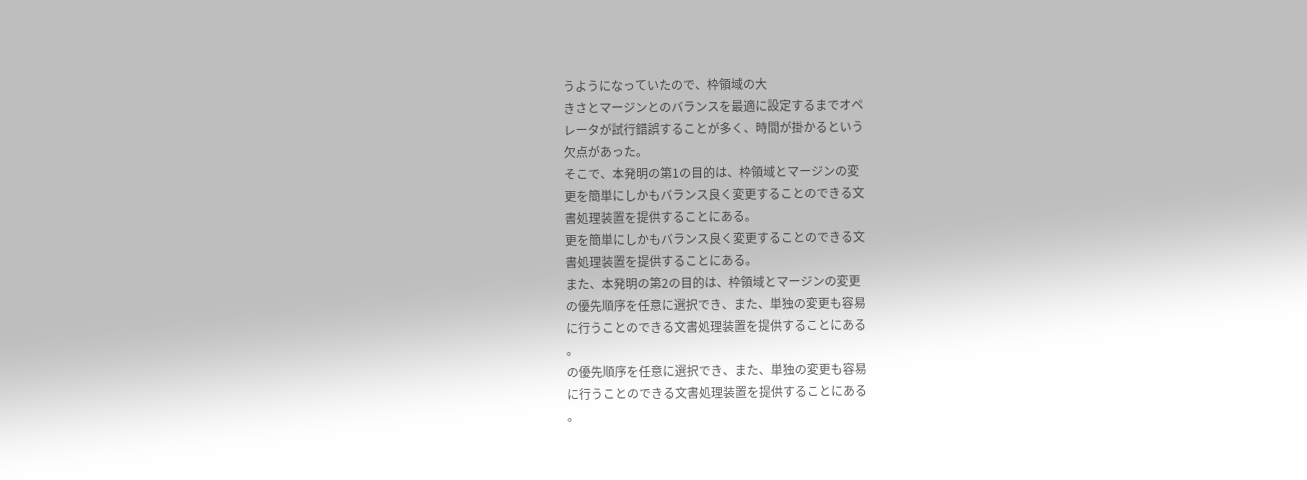うようになっていたので、枠領域の大
きさとマージンとのバランスを最適に設定するまでオペ
レータが試行錯誤することが多く、時間が掛かるという
欠点があった。
そこで、本発明の第1の目的は、枠領域とマージンの変
更を簡単にしかもバランス良く変更することのできる文
書処理装置を提供することにある。
更を簡単にしかもバランス良く変更することのできる文
書処理装置を提供することにある。
また、本発明の第2の目的は、枠領域とマージンの変更
の優先順序を任意に選択でき、また、単独の変更も容易
に行うことのできる文書処理装置を提供することにある
。
の優先順序を任意に選択でき、また、単独の変更も容易
に行うことのできる文書処理装置を提供することにある
。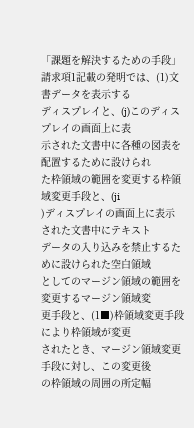「課題を解決するための手段」
請求項1記載の発明では、(1)文書データを表示する
ディスプレイと、(j)このディスプレイの画面上に表
示された文書中に各種の図表を配置するために設けられ
た枠領域の範囲を変更する枠領域変更手段と、(ji
)ディスプレイの画面上に表示された文書中にテキスト
データの入り込みを禁止するために設けられた空白領域
としてのマージン領域の範囲を変更するマージン領域変
更手段と、(1■)枠領域変更手段により枠領域が変更
されたとき、マージン領域変更手段に対し、この変更後
の枠領域の周囲の所定幅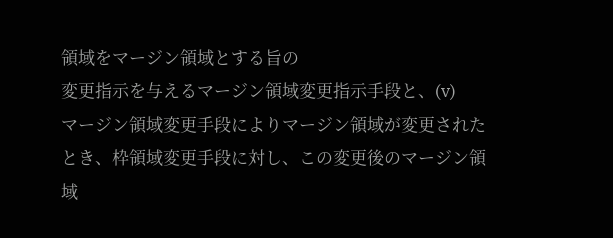領域をマージン領域とする旨の
変更指示を与えるマージン領域変更指示手段と、(v)
マージン領域変更手段によりマージン領域が変更された
とき、枠領域変更手段に対し、この変更後のマージン領
域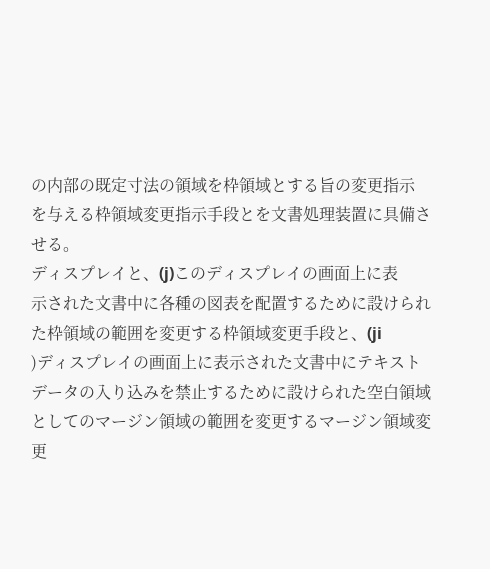の内部の既定寸法の領域を枠領域とする旨の変更指示
を与える枠領域変更指示手段とを文書処理装置に具備さ
せる。
ディスプレイと、(j)このディスプレイの画面上に表
示された文書中に各種の図表を配置するために設けられ
た枠領域の範囲を変更する枠領域変更手段と、(ji
)ディスプレイの画面上に表示された文書中にテキスト
データの入り込みを禁止するために設けられた空白領域
としてのマージン領域の範囲を変更するマージン領域変
更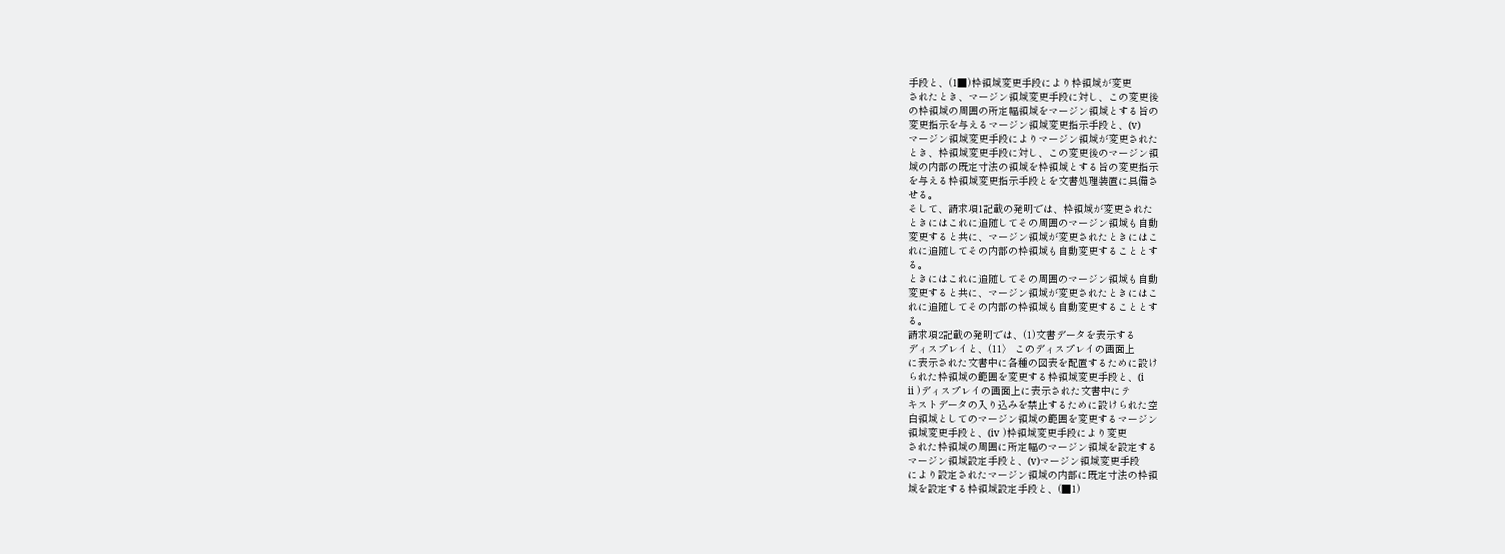手段と、(1■)枠領域変更手段により枠領域が変更
されたとき、マージン領域変更手段に対し、この変更後
の枠領域の周囲の所定幅領域をマージン領域とする旨の
変更指示を与えるマージン領域変更指示手段と、(v)
マージン領域変更手段によりマージン領域が変更された
とき、枠領域変更手段に対し、この変更後のマージン領
域の内部の既定寸法の領域を枠領域とする旨の変更指示
を与える枠領域変更指示手段とを文書処理装置に具備さ
せる。
そして、請求項1記載の発明では、枠領域が変更された
ときにはこれに追随してその周囲のマージン領域も自動
変更すると共に、マージン領域が変更されたときにはこ
れに追随してその内部の枠領域も自動変更することとす
る。
ときにはこれに追随してその周囲のマージン領域も自動
変更すると共に、マージン領域が変更されたときにはこ
れに追随してその内部の枠領域も自動変更することとす
る。
請求項2記載の発明では、(1)文書データを表示する
ディスプレイと、(11〉 このディスプレイの画面上
に表示された文書中に各種の図表を配置するために設け
られた枠領域の範囲を変更する枠領域変更手段と、(i
ii )ディスプレイの画面上に表示された文書中にテ
キストデータの入り込みを禁止するために設けられた空
白領域としてのマージン領域の範囲を変更するマージン
領域変更手段と、(iv )枠領域変更手段により変更
された枠領域の周囲に所定幅のマージン領域を設定する
マージン領域設定手段と、(v)マージン領域変更手段
により設定されたマージン領域の内部に既定寸法の枠領
域を設定する枠領域設定手段と、(■1)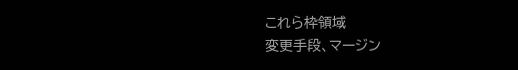これら枠領域
変更手段、マージン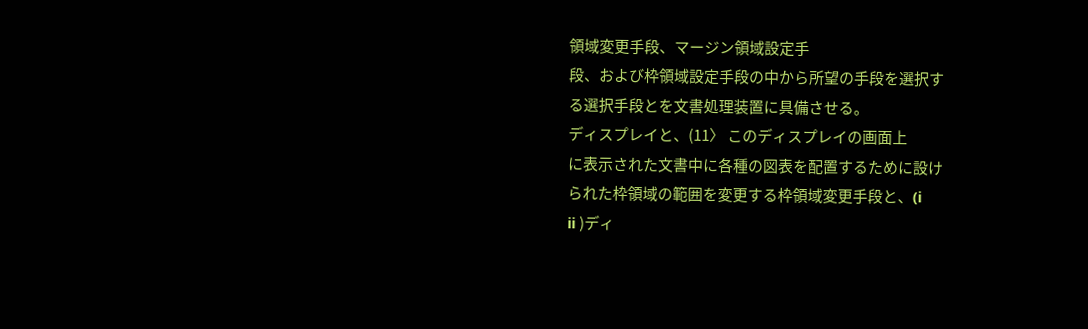領域変更手段、マージン領域設定手
段、および枠領域設定手段の中から所望の手段を選択す
る選択手段とを文書処理装置に具備させる。
ディスプレイと、(11〉 このディスプレイの画面上
に表示された文書中に各種の図表を配置するために設け
られた枠領域の範囲を変更する枠領域変更手段と、(i
ii )ディ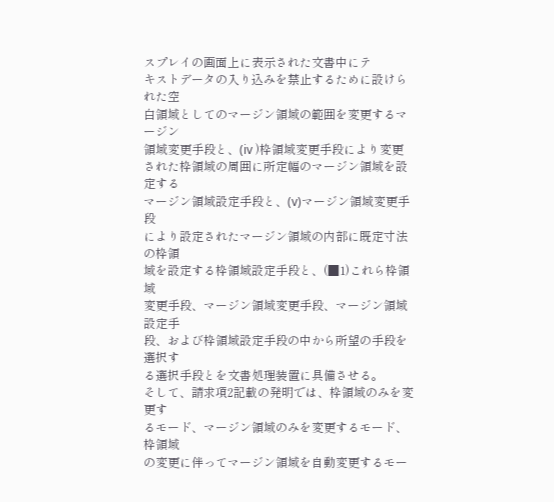スプレイの画面上に表示された文書中にテ
キストデータの入り込みを禁止するために設けられた空
白領域としてのマージン領域の範囲を変更するマージン
領域変更手段と、(iv )枠領域変更手段により変更
された枠領域の周囲に所定幅のマージン領域を設定する
マージン領域設定手段と、(v)マージン領域変更手段
により設定されたマージン領域の内部に既定寸法の枠領
域を設定する枠領域設定手段と、(■1)これら枠領域
変更手段、マージン領域変更手段、マージン領域設定手
段、および枠領域設定手段の中から所望の手段を選択す
る選択手段とを文書処理装置に具備させる。
そして、請求項2記載の発明では、枠領域のみを変更す
るモード、マージン領域のみを変更するモード、枠領域
の変更に伴ってマージン領域を自動変更するモー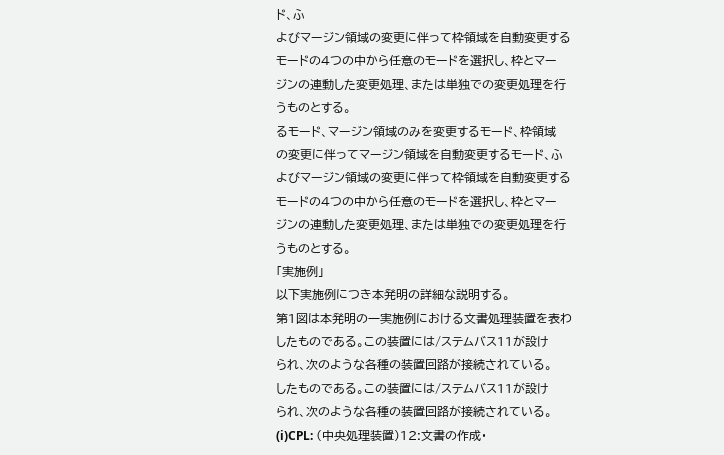ド、ふ
よびマージン領域の変更に伴って枠領域を自動変更する
モードの4つの中から任意のモードを選択し、枠とマー
ジンの連動した変更処理、または単独での変更処理を行
うものとする。
るモード、マージン領域のみを変更するモード、枠領域
の変更に伴ってマージン領域を自動変更するモード、ふ
よびマージン領域の変更に伴って枠領域を自動変更する
モードの4つの中から任意のモードを選択し、枠とマー
ジンの連動した変更処理、または単独での変更処理を行
うものとする。
「実施例」
以下実施例につき本発明の詳細な説明する。
第1図は本発明の一実施例における文書処理装置を表わ
したものである。この装置には/ステムバス11が設け
られ、次のような各種の装置回路が接続されている。
したものである。この装置には/ステムバス11が設け
られ、次のような各種の装置回路が接続されている。
(i)CPL: (中央処理装置)12:文書の作成・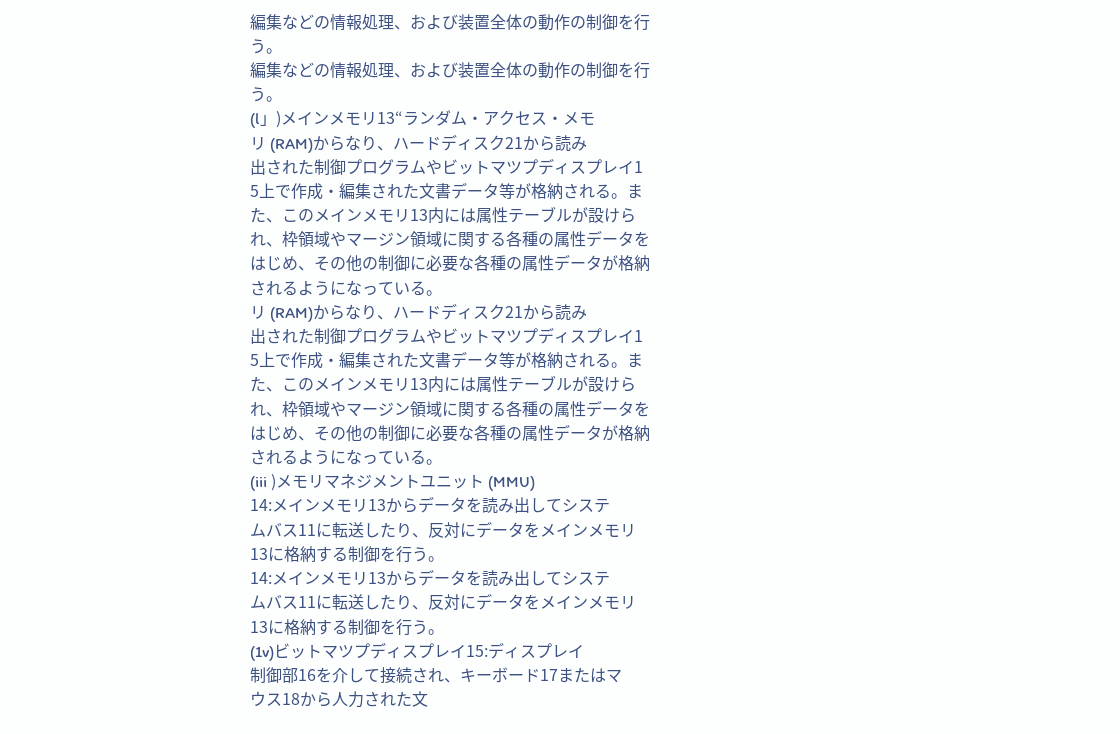編集などの情報処理、および装置全体の動作の制御を行
う。
編集などの情報処理、および装置全体の動作の制御を行
う。
(l」)メインメモリ13“ランダム・アクセス・メモ
リ (RAM)からなり、ハードディスク21から読み
出された制御プログラムやビットマツプディスプレイ1
5上で作成・編集された文書データ等が格納される。ま
た、このメインメモリ13内には属性テーブルが設けら
れ、枠領域やマージン領域に関する各種の属性データを
はじめ、その他の制御に必要な各種の属性データが格納
されるようになっている。
リ (RAM)からなり、ハードディスク21から読み
出された制御プログラムやビットマツプディスプレイ1
5上で作成・編集された文書データ等が格納される。ま
た、このメインメモリ13内には属性テーブルが設けら
れ、枠領域やマージン領域に関する各種の属性データを
はじめ、その他の制御に必要な各種の属性データが格納
されるようになっている。
(iii )メモリマネジメントユニット (MMU)
14:メインメモリ13からデータを読み出してシステ
ムバス11に転送したり、反対にデータをメインメモリ
13に格納する制御を行う。
14:メインメモリ13からデータを読み出してシステ
ムバス11に転送したり、反対にデータをメインメモリ
13に格納する制御を行う。
(1v)ビットマツプディスプレイ15:ディスプレイ
制御部16を介して接続され、キーボード17またはマ
ウス18から人力された文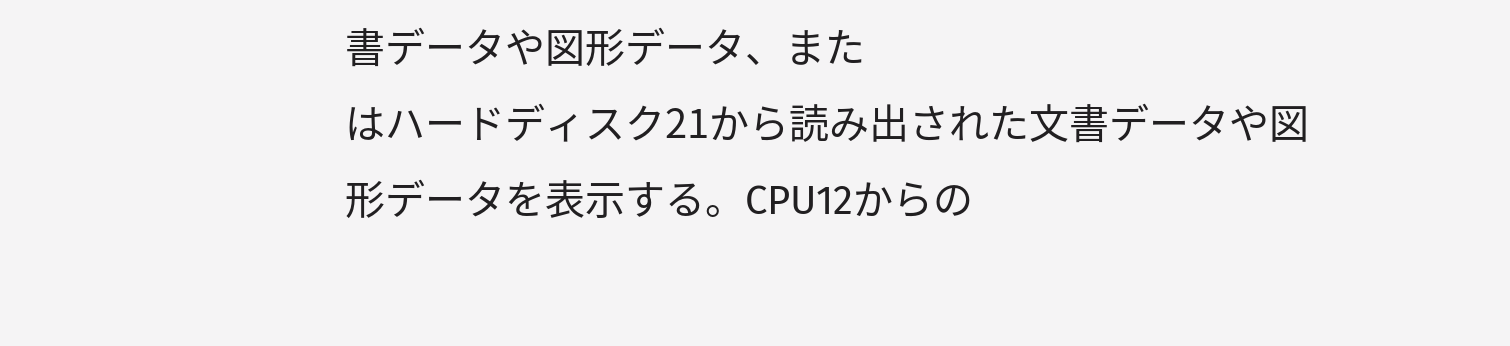書データや図形データ、また
はハードディスク21から読み出された文書データや図
形データを表示する。CPU12からの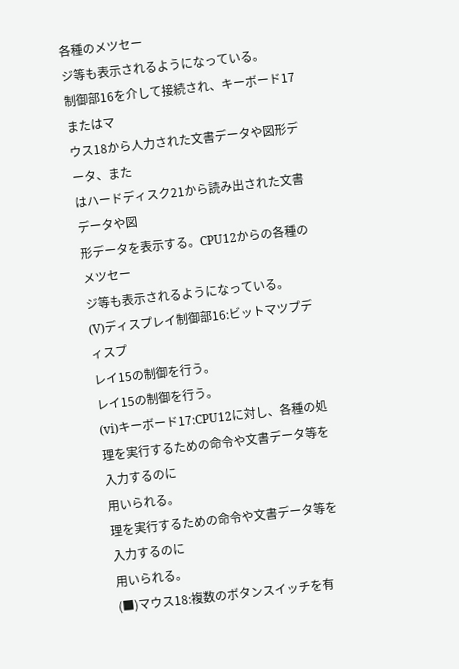各種のメツセー
ジ等も表示されるようになっている。
制御部16を介して接続され、キーボード17またはマ
ウス18から人力された文書データや図形データ、また
はハードディスク21から読み出された文書データや図
形データを表示する。CPU12からの各種のメツセー
ジ等も表示されるようになっている。
(V)ディスプレイ制御部16:ビットマツプディスプ
レイ15の制御を行う。
レイ15の制御を行う。
(vi)キーボード17:CPU12に対し、各種の処
理を実行するための命令や文書データ等を入力するのに
用いられる。
理を実行するための命令や文書データ等を入力するのに
用いられる。
(■)マウス18:複数のボタンスイッチを有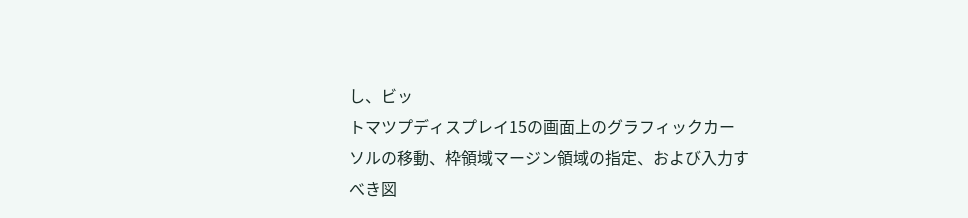し、ビッ
トマツプディスプレイ15の画面上のグラフィックカー
ソルの移動、枠領域マージン領域の指定、および入力す
べき図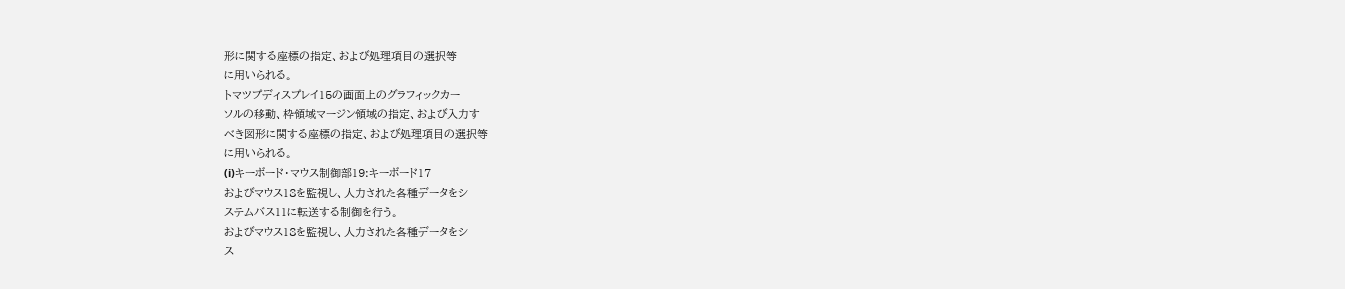形に関する座標の指定、および処理項目の選択等
に用いられる。
トマツプディスプレイ15の画面上のグラフィックカー
ソルの移動、枠領域マージン領域の指定、および入力す
べき図形に関する座標の指定、および処理項目の選択等
に用いられる。
(i)キーボード・マウス制御部19:キーボード17
およびマウス18を監視し、人力された各種データをシ
ステムバス11に転送する制御を行う。
およびマウス18を監視し、人力された各種データをシ
ス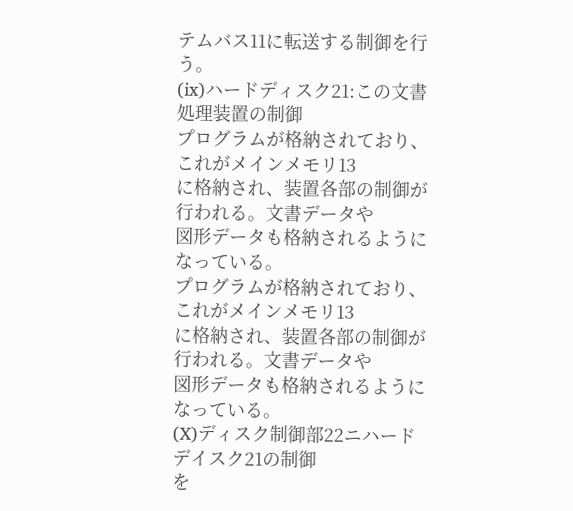テムバス11に転送する制御を行う。
(ix)ハードディスク21:この文書処理装置の制御
プログラムが格納されており、これがメインメモリ13
に格納され、装置各部の制御が行われる。文書データや
図形データも格納されるようになっている。
プログラムが格納されており、これがメインメモリ13
に格納され、装置各部の制御が行われる。文書データや
図形データも格納されるようになっている。
(X)ディスク制御部22ニハードデイスク21の制御
を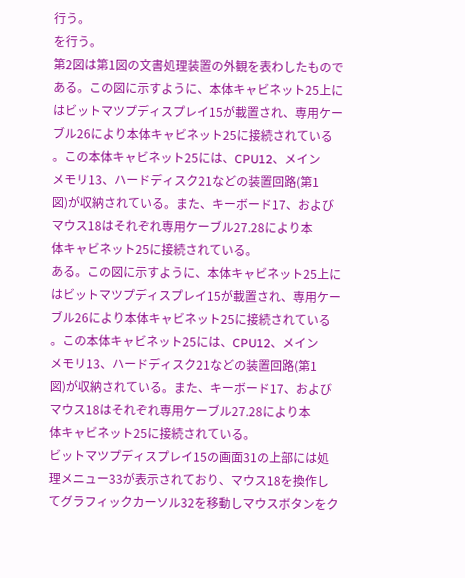行う。
を行う。
第2図は第1図の文書処理装置の外観を表わしたもので
ある。この図に示すように、本体キャビネット25上に
はビットマツプディスプレイ15が載置され、専用ケー
ブル26により本体キャビネット25に接続されている
。この本体キャビネット25には、CPU12、メイン
メモリ13、ハードディスク21などの装置回路(第1
図)が収納されている。また、キーボード17、および
マウス18はそれぞれ専用ケーブル27.28により本
体キャビネット25に接続されている。
ある。この図に示すように、本体キャビネット25上に
はビットマツプディスプレイ15が載置され、専用ケー
ブル26により本体キャビネット25に接続されている
。この本体キャビネット25には、CPU12、メイン
メモリ13、ハードディスク21などの装置回路(第1
図)が収納されている。また、キーボード17、および
マウス18はそれぞれ専用ケーブル27.28により本
体キャビネット25に接続されている。
ビットマツプディスプレイ15の画面31の上部には処
理メニュー33が表示されており、マウス18を換作し
てグラフィックカーソル32を移動しマウスボタンをク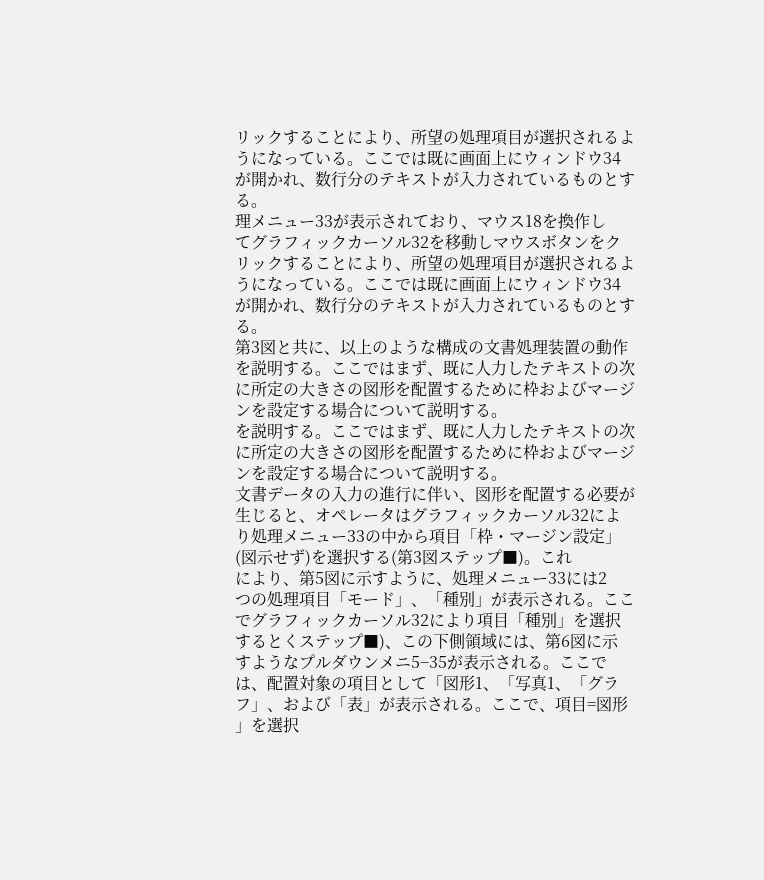リックすることにより、所望の処理項目が選択されるよ
うになっている。ここでは既に画面上にウィンドウ34
が開かれ、数行分のテキストが入力されているものとす
る。
理メニュー33が表示されており、マウス18を換作し
てグラフィックカーソル32を移動しマウスボタンをク
リックすることにより、所望の処理項目が選択されるよ
うになっている。ここでは既に画面上にウィンドウ34
が開かれ、数行分のテキストが入力されているものとす
る。
第3図と共に、以上のような構成の文書処理装置の動作
を説明する。ここではまず、既に人力したテキストの次
に所定の大きさの図形を配置するために枠およびマージ
ンを設定する場合について説明する。
を説明する。ここではまず、既に人力したテキストの次
に所定の大きさの図形を配置するために枠およびマージ
ンを設定する場合について説明する。
文書データの入力の進行に伴い、図形を配置する必要が
生じると、オペレータはグラフィックカーソル32によ
り処理メニュー33の中から項目「枠・マージン設定」
(図示せず)を選択する(第3図ステップ■)。これ
により、第5図に示すように、処理メニュー33には2
つの処理項目「モード」、「種別」が表示される。ここ
でグラフィックカーソル32により項目「種別」を選択
するとくステップ■)、この下側領域には、第6図に示
すようなプルダウンメニ5−35が表示される。ここで
は、配置対象の項目として「図形1、「写真1、「グラ
フ」、および「表」が表示される。ここで、項目=図形
」を選択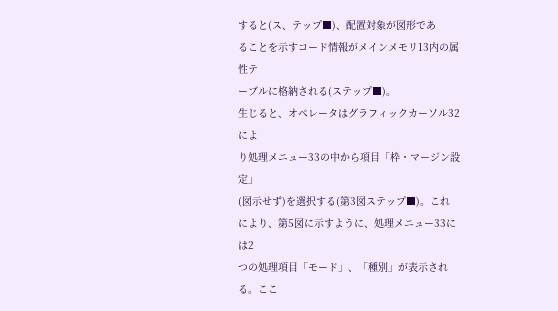すると(ス、テップ■)、配置対象が図形であ
ることを示すコード情報がメインメモリ13内の属性テ
ーブルに格納される(ステップ■)。
生じると、オペレータはグラフィックカーソル32によ
り処理メニュー33の中から項目「枠・マージン設定」
(図示せず)を選択する(第3図ステップ■)。これ
により、第5図に示すように、処理メニュー33には2
つの処理項目「モード」、「種別」が表示される。ここ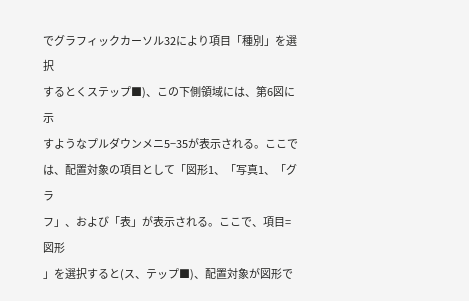でグラフィックカーソル32により項目「種別」を選択
するとくステップ■)、この下側領域には、第6図に示
すようなプルダウンメニ5−35が表示される。ここで
は、配置対象の項目として「図形1、「写真1、「グラ
フ」、および「表」が表示される。ここで、項目=図形
」を選択すると(ス、テップ■)、配置対象が図形で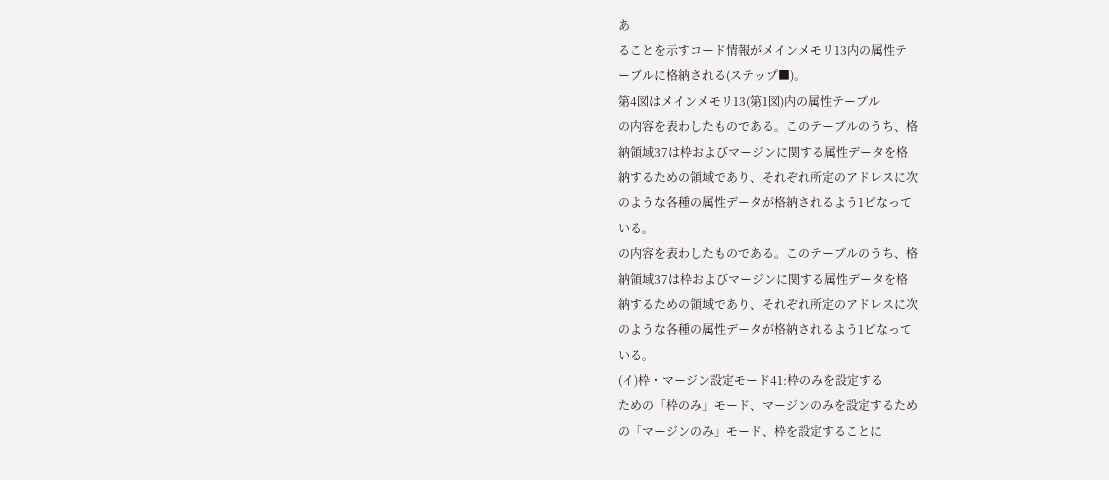あ
ることを示すコード情報がメインメモリ13内の属性テ
ーブルに格納される(ステップ■)。
第4図はメインメモリ13(第1図)内の属性テーブル
の内容を表わしたものである。このテーブルのうち、格
納領域37は枠およびマージンに関する属性データを格
納するための領域であり、それぞれ所定のアドレスに次
のような各種の属性データが格納されるよう1ピなって
いる。
の内容を表わしたものである。このテーブルのうち、格
納領域37は枠およびマージンに関する属性データを格
納するための領域であり、それぞれ所定のアドレスに次
のような各種の属性データが格納されるよう1ピなって
いる。
(イ)枠・マージン設定モード41:枠のみを設定する
ための「枠のみ」モード、マージンのみを設定するため
の「マージンのみ」モード、枠を設定することに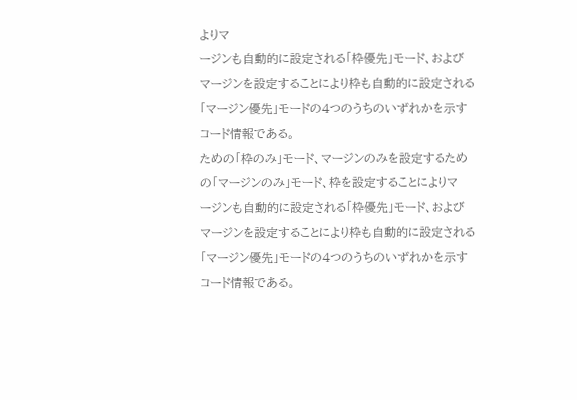よりマ
ージンも自動的に設定される「枠優先」モード、および
マージンを設定することにより枠も自動的に設定される
「マージン優先」モードの4つのうちのいずれかを示す
コード情報である。
ための「枠のみ」モード、マージンのみを設定するため
の「マージンのみ」モード、枠を設定することによりマ
ージンも自動的に設定される「枠優先」モード、および
マージンを設定することにより枠も自動的に設定される
「マージン優先」モードの4つのうちのいずれかを示す
コード情報である。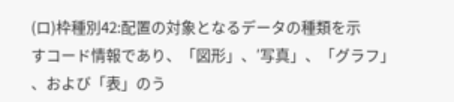(ロ)枠種別42:配置の対象となるデータの種類を示
すコード情報であり、「図形」、′写真」、「グラフ」
、および「表」のう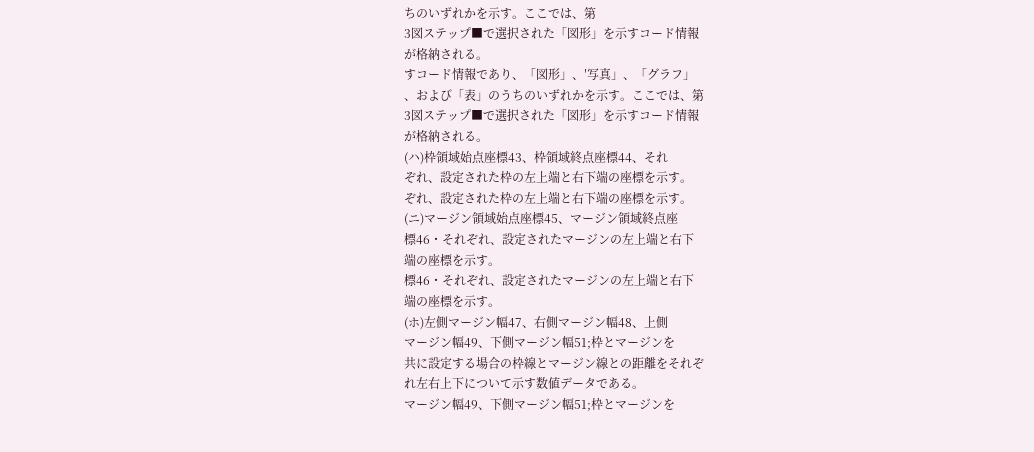ちのいずれかを示す。ここでは、第
3図ステップ■で選択された「図形」を示すコード情報
が格納される。
すコード情報であり、「図形」、′写真」、「グラフ」
、および「表」のうちのいずれかを示す。ここでは、第
3図ステップ■で選択された「図形」を示すコード情報
が格納される。
(ハ)枠領域始点座標43、枠領域終点座標44、それ
ぞれ、設定された枠の左上端と右下端の座標を示す。
ぞれ、設定された枠の左上端と右下端の座標を示す。
(ニ)マージン領域始点座標45、マージン領域終点座
標46・それぞれ、設定されたマージンの左上端と右下
端の座標を示す。
標46・それぞれ、設定されたマージンの左上端と右下
端の座標を示す。
(ホ)左側マージン幅47、右側マージン幅48、上側
マージン幅49、下側マージン幅51;枠とマージンを
共に設定する場合の枠線とマージン線との距離をそれぞ
れ左右上下について示す数値データである。
マージン幅49、下側マージン幅51;枠とマージンを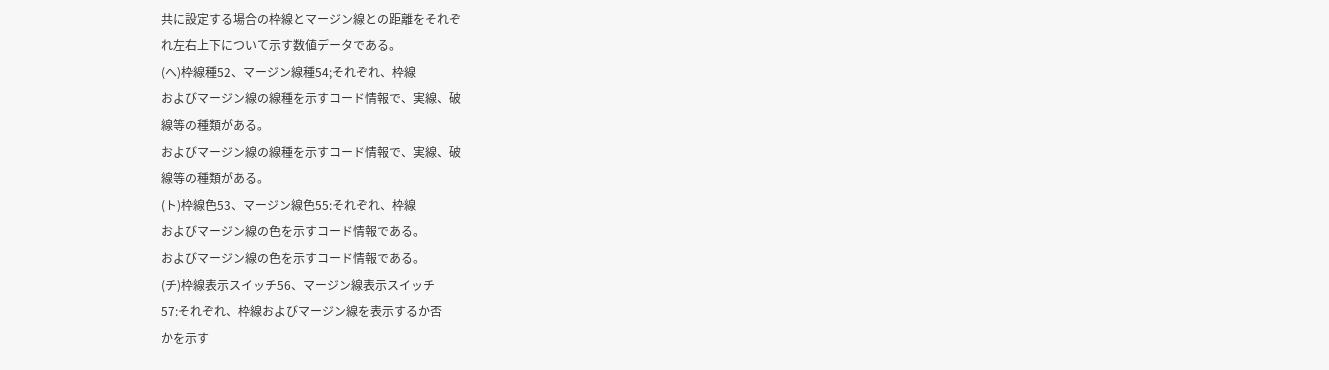共に設定する場合の枠線とマージン線との距離をそれぞ
れ左右上下について示す数値データである。
(へ)枠線種52、マージン線種54;それぞれ、枠線
およびマージン線の線種を示すコード情報で、実線、破
線等の種類がある。
およびマージン線の線種を示すコード情報で、実線、破
線等の種類がある。
(ト)枠線色53、マージン線色55:それぞれ、枠線
およびマージン線の色を示すコード情報である。
およびマージン線の色を示すコード情報である。
(チ)枠線表示スイッチ56、マージン線表示スイッチ
57:それぞれ、枠線およびマージン線を表示するか否
かを示す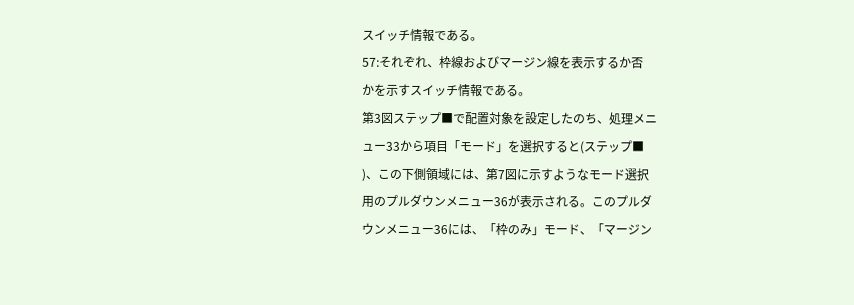スイッチ情報である。
57:それぞれ、枠線およびマージン線を表示するか否
かを示すスイッチ情報である。
第3図ステップ■で配置対象を設定したのち、処理メニ
ュー33から項目「モード」を選択すると(ステップ■
)、この下側領域には、第7図に示すようなモード選択
用のプルダウンメニュー36が表示される。このプルダ
ウンメニュー36には、「枠のみ」モード、「マージン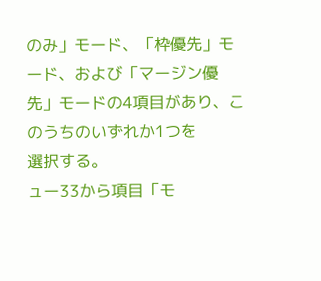のみ」モード、「枠優先」モード、および「マージン優
先」モードの4項目があり、このうちのいずれか1つを
選択する。
ュー33から項目「モ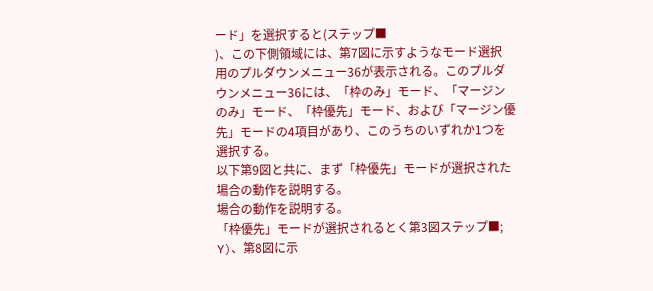ード」を選択すると(ステップ■
)、この下側領域には、第7図に示すようなモード選択
用のプルダウンメニュー36が表示される。このプルダ
ウンメニュー36には、「枠のみ」モード、「マージン
のみ」モード、「枠優先」モード、および「マージン優
先」モードの4項目があり、このうちのいずれか1つを
選択する。
以下第9図と共に、まず「枠優先」モードが選択された
場合の動作を説明する。
場合の動作を説明する。
「枠優先」モードが選択されるとく第3図ステップ■;
Y)、第8図に示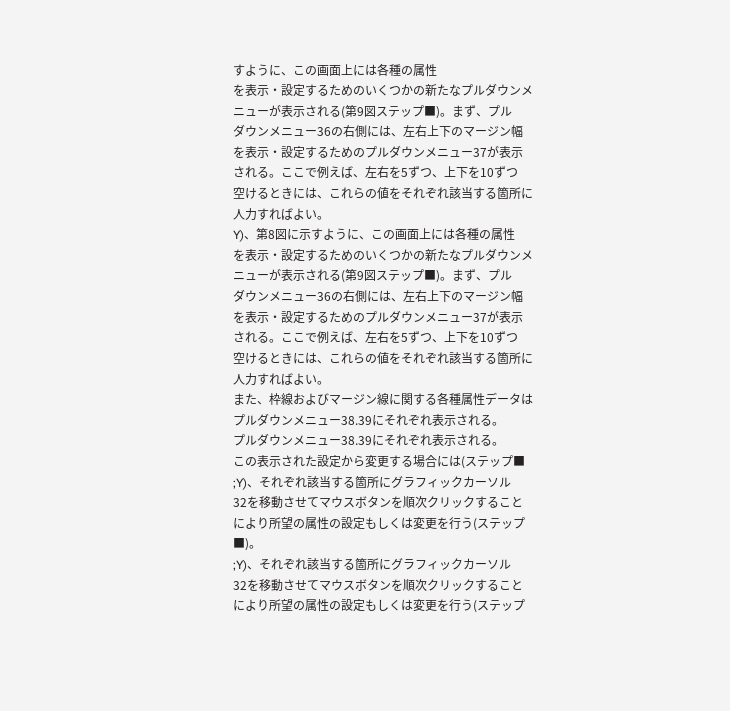すように、この画面上には各種の属性
を表示・設定するためのいくつかの新たなプルダウンメ
ニューが表示される(第9図ステップ■)。まず、プル
ダウンメニュー36の右側には、左右上下のマージン幅
を表示・設定するためのプルダウンメニュー37が表示
される。ここで例えば、左右を5ずつ、上下を10ずつ
空けるときには、これらの値をそれぞれ該当する箇所に
人力すればよい。
Y)、第8図に示すように、この画面上には各種の属性
を表示・設定するためのいくつかの新たなプルダウンメ
ニューが表示される(第9図ステップ■)。まず、プル
ダウンメニュー36の右側には、左右上下のマージン幅
を表示・設定するためのプルダウンメニュー37が表示
される。ここで例えば、左右を5ずつ、上下を10ずつ
空けるときには、これらの値をそれぞれ該当する箇所に
人力すればよい。
また、枠線およびマージン線に関する各種属性データは
プルダウンメニュー38.39にそれぞれ表示される。
プルダウンメニュー38.39にそれぞれ表示される。
この表示された設定から変更する場合には(ステップ■
;Y)、それぞれ該当する箇所にグラフィックカーソル
32を移動させてマウスボタンを順次クリックすること
により所望の属性の設定もしくは変更を行う(ステップ
■)。
;Y)、それぞれ該当する箇所にグラフィックカーソル
32を移動させてマウスボタンを順次クリックすること
により所望の属性の設定もしくは変更を行う(ステップ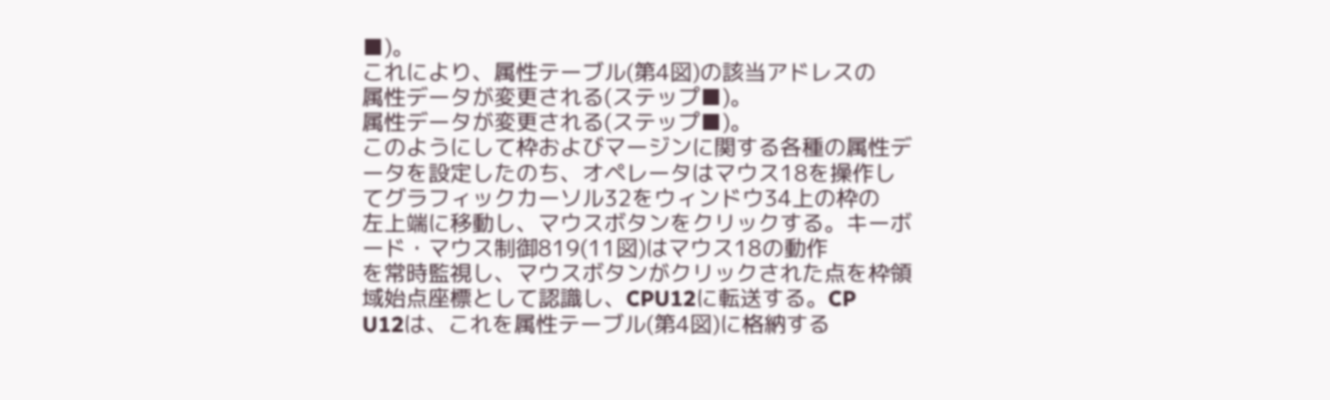■)。
これにより、属性テーブル(第4図)の該当アドレスの
属性データが変更される(ステップ■)。
属性データが変更される(ステップ■)。
このようにして枠およびマージンに関する各種の属性デ
ータを設定したのち、オペレータはマウス18を操作し
てグラフィックカーソル32をウィンドウ34上の枠の
左上端に移動し、マウスボタンをクリックする。キーボ
ード・マウス制御819(11図)はマウス18の動作
を常時監視し、マウスボタンがクリックされた点を枠領
域始点座標として認識し、CPU12に転送する。CP
U12は、これを属性テーブル(第4図)に格納する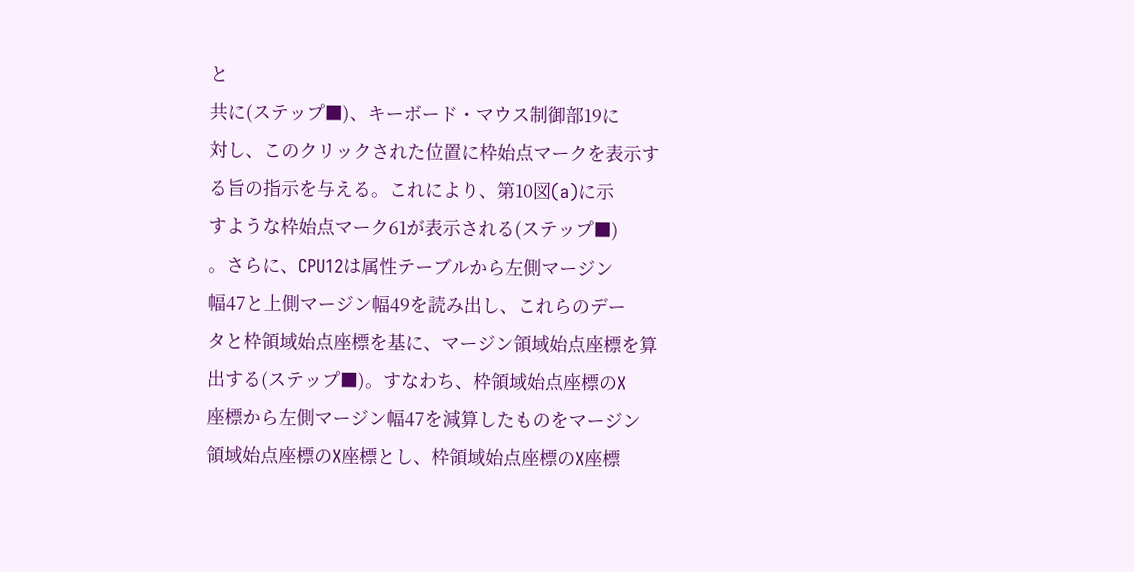と
共に(ステップ■)、キーボード・マウス制御部19に
対し、このクリックされた位置に枠始点マークを表示す
る旨の指示を与える。これにより、第10図(a)に示
すような枠始点マーク61が表示される(ステップ■)
。さらに、CPU12は属性テーブルから左側マージン
幅47と上側マージン幅49を読み出し、これらのデー
タと枠領域始点座標を基に、マージン領域始点座標を算
出する(ステップ■)。すなわち、枠領域始点座標のX
座標から左側マージン幅47を減算したものをマージン
領域始点座標のX座標とし、枠領域始点座標のX座標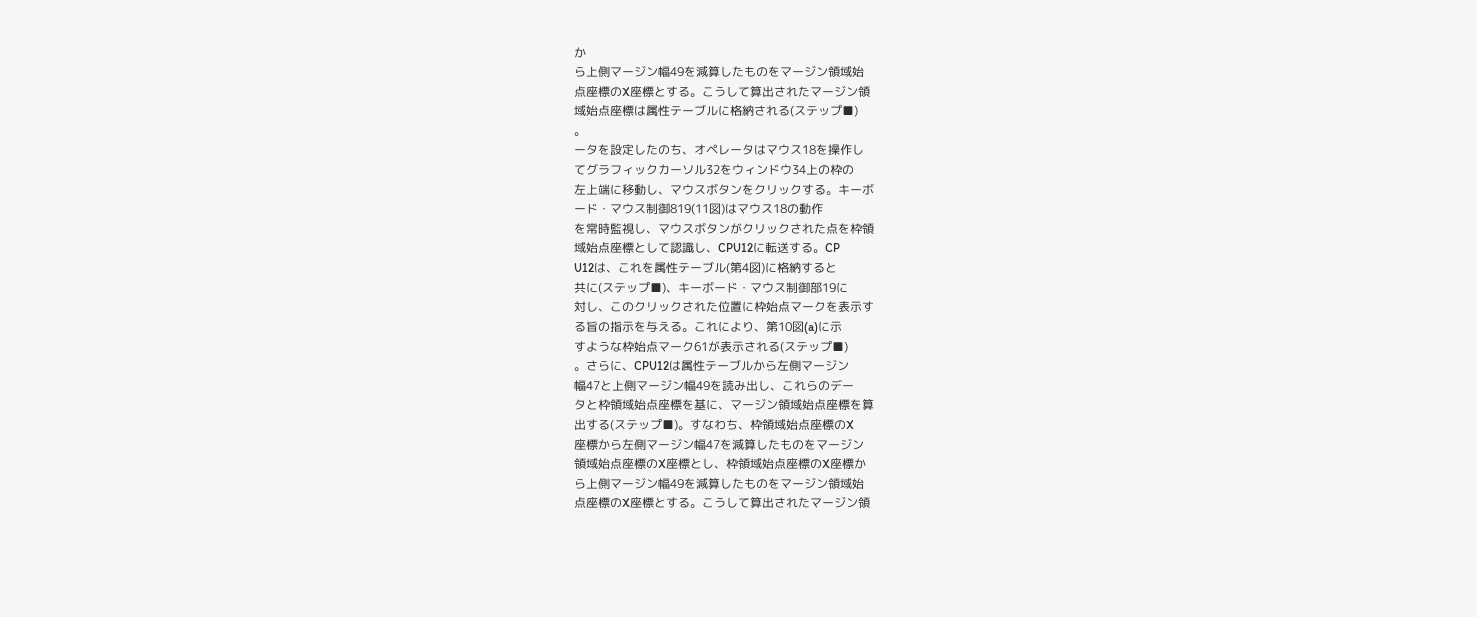か
ら上側マージン幅49を減算したものをマージン領域始
点座標のX座標とする。こうして算出されたマージン領
域始点座標は属性テーブルに格納される(ステップ■)
。
ータを設定したのち、オペレータはマウス18を操作し
てグラフィックカーソル32をウィンドウ34上の枠の
左上端に移動し、マウスボタンをクリックする。キーボ
ード・マウス制御819(11図)はマウス18の動作
を常時監視し、マウスボタンがクリックされた点を枠領
域始点座標として認識し、CPU12に転送する。CP
U12は、これを属性テーブル(第4図)に格納すると
共に(ステップ■)、キーボード・マウス制御部19に
対し、このクリックされた位置に枠始点マークを表示す
る旨の指示を与える。これにより、第10図(a)に示
すような枠始点マーク61が表示される(ステップ■)
。さらに、CPU12は属性テーブルから左側マージン
幅47と上側マージン幅49を読み出し、これらのデー
タと枠領域始点座標を基に、マージン領域始点座標を算
出する(ステップ■)。すなわち、枠領域始点座標のX
座標から左側マージン幅47を減算したものをマージン
領域始点座標のX座標とし、枠領域始点座標のX座標か
ら上側マージン幅49を減算したものをマージン領域始
点座標のX座標とする。こうして算出されたマージン領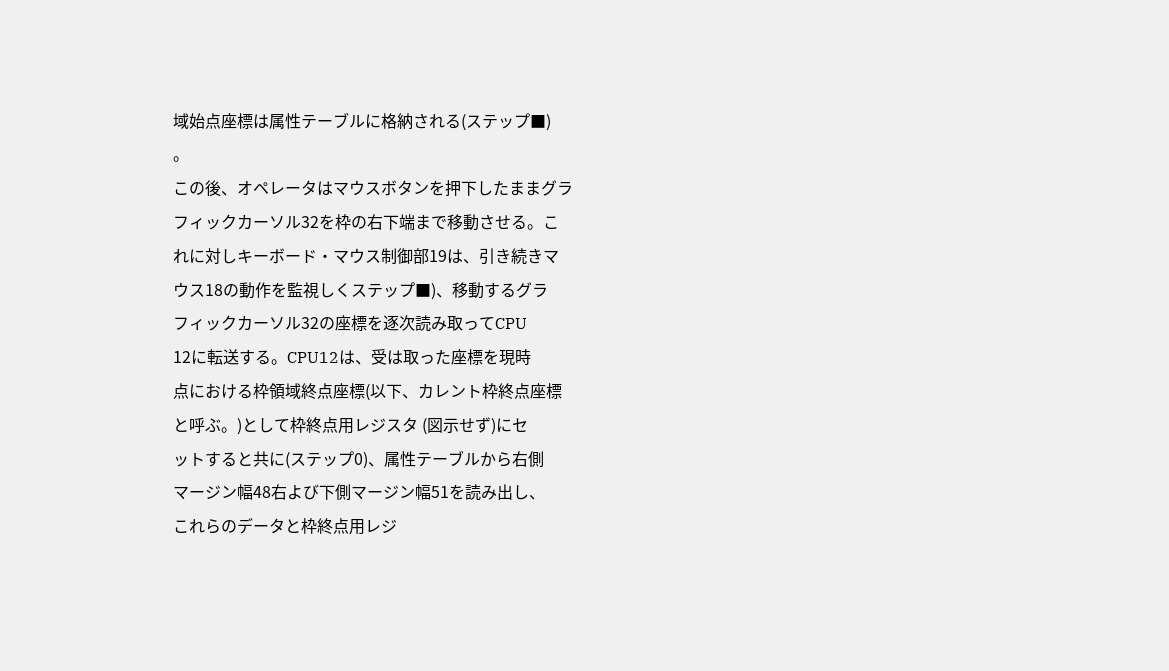域始点座標は属性テーブルに格納される(ステップ■)
。
この後、オペレータはマウスボタンを押下したままグラ
フィックカーソル32を枠の右下端まで移動させる。こ
れに対しキーボード・マウス制御部19は、引き続きマ
ウス18の動作を監視しくステップ■)、移動するグラ
フィックカーソル32の座標を逐次読み取ってCPU
12に転送する。CPU12は、受は取った座標を現時
点における枠領域終点座標(以下、カレント枠終点座標
と呼ぶ。)として枠終点用レジスタ (図示せず)にセ
ットすると共に(ステップ0)、属性テーブルから右側
マージン幅48右よび下側マージン幅51を読み出し、
これらのデータと枠終点用レジ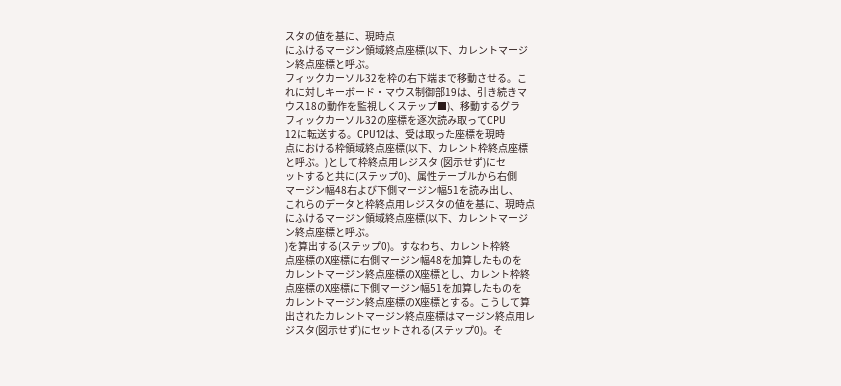スタの値を基に、現時点
にふけるマージン領域終点座標(以下、カレントマージ
ン終点座標と呼ぶ。
フィックカーソル32を枠の右下端まで移動させる。こ
れに対しキーボード・マウス制御部19は、引き続きマ
ウス18の動作を監視しくステップ■)、移動するグラ
フィックカーソル32の座標を逐次読み取ってCPU
12に転送する。CPU12は、受は取った座標を現時
点における枠領域終点座標(以下、カレント枠終点座標
と呼ぶ。)として枠終点用レジスタ (図示せず)にセ
ットすると共に(ステップ0)、属性テーブルから右側
マージン幅48右よび下側マージン幅51を読み出し、
これらのデータと枠終点用レジスタの値を基に、現時点
にふけるマージン領域終点座標(以下、カレントマージ
ン終点座標と呼ぶ。
)を算出する(ステップ0)。すなわち、カレント枠終
点座標のX座標に右側マージン幅48を加算したものを
カレントマージン終点座標のX座標とし、カレント枠終
点座標のX座標に下側マージン幅51を加算したものを
カレントマージン終点座標のX座標とする。こうして算
出されたカレントマージン終点座標はマージン終点用レ
ジスタ(図示せず)にセットされる(ステップ0)。そ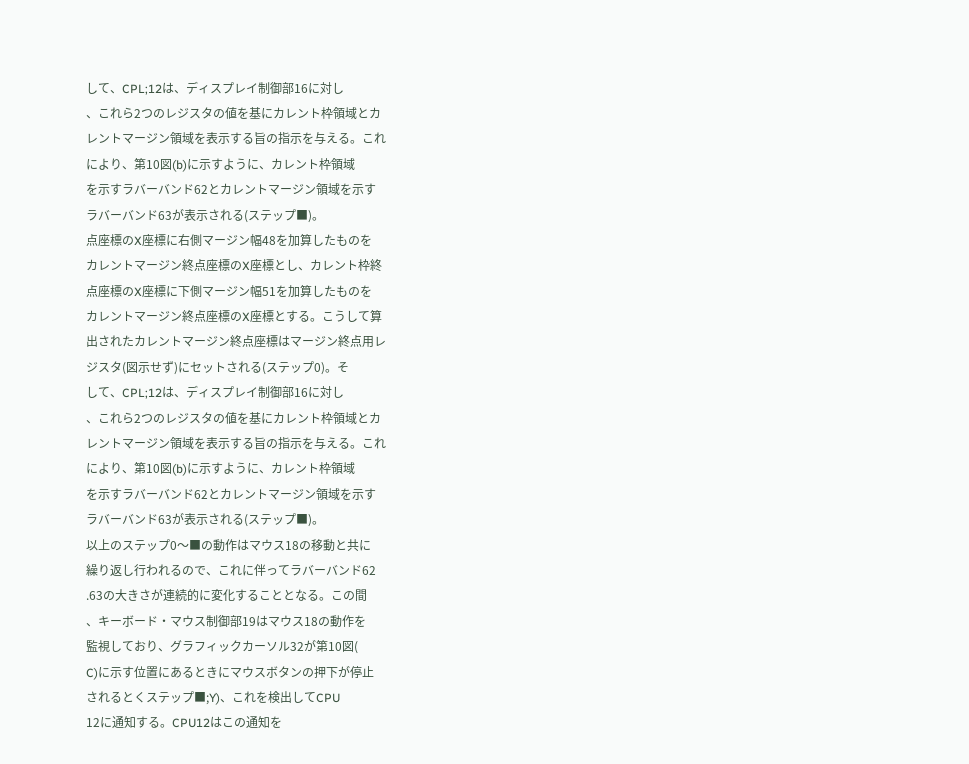して、CPL;12は、ディスプレイ制御部16に対し
、これら2つのレジスタの値を基にカレント枠領域とカ
レントマージン領域を表示する旨の指示を与える。これ
により、第10図(b)に示すように、カレント枠領域
を示すラバーバンド62とカレントマージン領域を示す
ラバーバンド63が表示される(ステップ■)。
点座標のX座標に右側マージン幅48を加算したものを
カレントマージン終点座標のX座標とし、カレント枠終
点座標のX座標に下側マージン幅51を加算したものを
カレントマージン終点座標のX座標とする。こうして算
出されたカレントマージン終点座標はマージン終点用レ
ジスタ(図示せず)にセットされる(ステップ0)。そ
して、CPL;12は、ディスプレイ制御部16に対し
、これら2つのレジスタの値を基にカレント枠領域とカ
レントマージン領域を表示する旨の指示を与える。これ
により、第10図(b)に示すように、カレント枠領域
を示すラバーバンド62とカレントマージン領域を示す
ラバーバンド63が表示される(ステップ■)。
以上のステップ0〜■の動作はマウス18の移動と共に
繰り返し行われるので、これに伴ってラバーバンド62
.63の大きさが連続的に変化することとなる。この間
、キーボード・マウス制御部19はマウス18の動作を
監視しており、グラフィックカーソル32が第10図(
C)に示す位置にあるときにマウスボタンの押下が停止
されるとくステップ■;Y)、これを検出してCPU
12に通知する。CPU12はこの通知を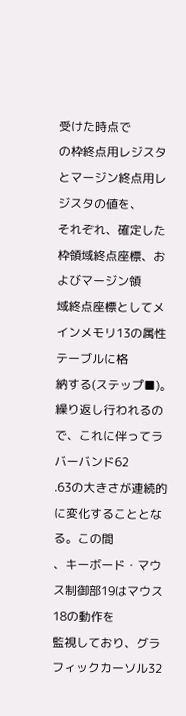受けた時点で
の枠終点用レジスタとマージン終点用レジスタの値を、
それぞれ、確定した枠領域終点座標、およびマージン領
域終点座標としてメインメモリ13の属性テーブルに格
納する(ステップ■)。
繰り返し行われるので、これに伴ってラバーバンド62
.63の大きさが連続的に変化することとなる。この間
、キーボード・マウス制御部19はマウス18の動作を
監視しており、グラフィックカーソル32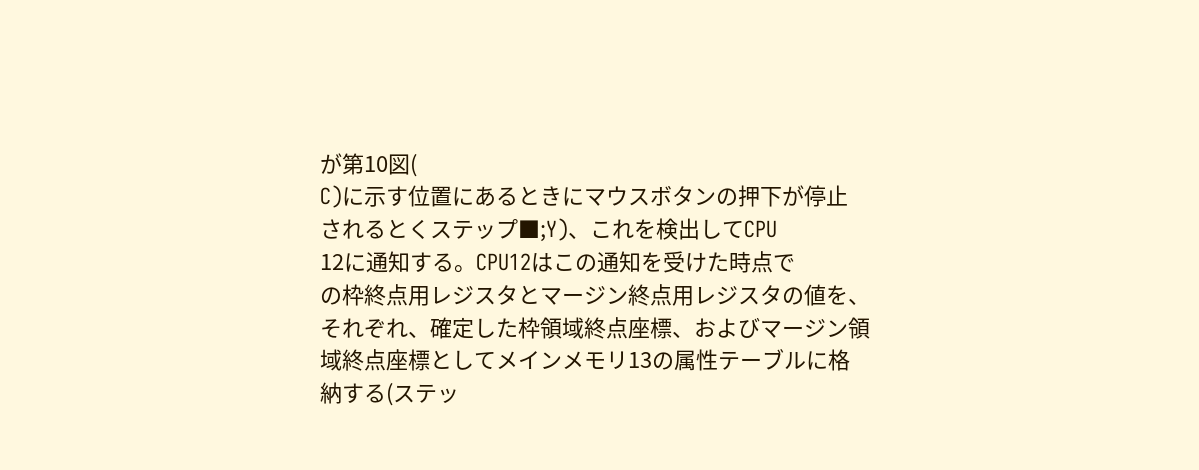が第10図(
C)に示す位置にあるときにマウスボタンの押下が停止
されるとくステップ■;Y)、これを検出してCPU
12に通知する。CPU12はこの通知を受けた時点で
の枠終点用レジスタとマージン終点用レジスタの値を、
それぞれ、確定した枠領域終点座標、およびマージン領
域終点座標としてメインメモリ13の属性テーブルに格
納する(ステッ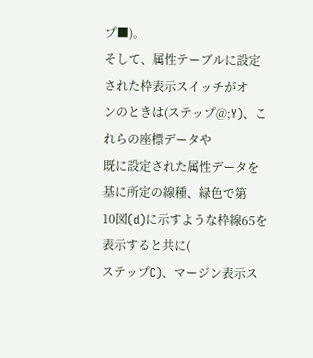プ■)。
そして、属性テーブルに設定された枠表示スイッチがオ
ンのときは(ステップ@;Y)、これらの座標データや
既に設定された属性データを基に所定の線種、緑色で第
10図(d)に示すような枠線65を表示すると共に(
ステップC)、マージン表示ス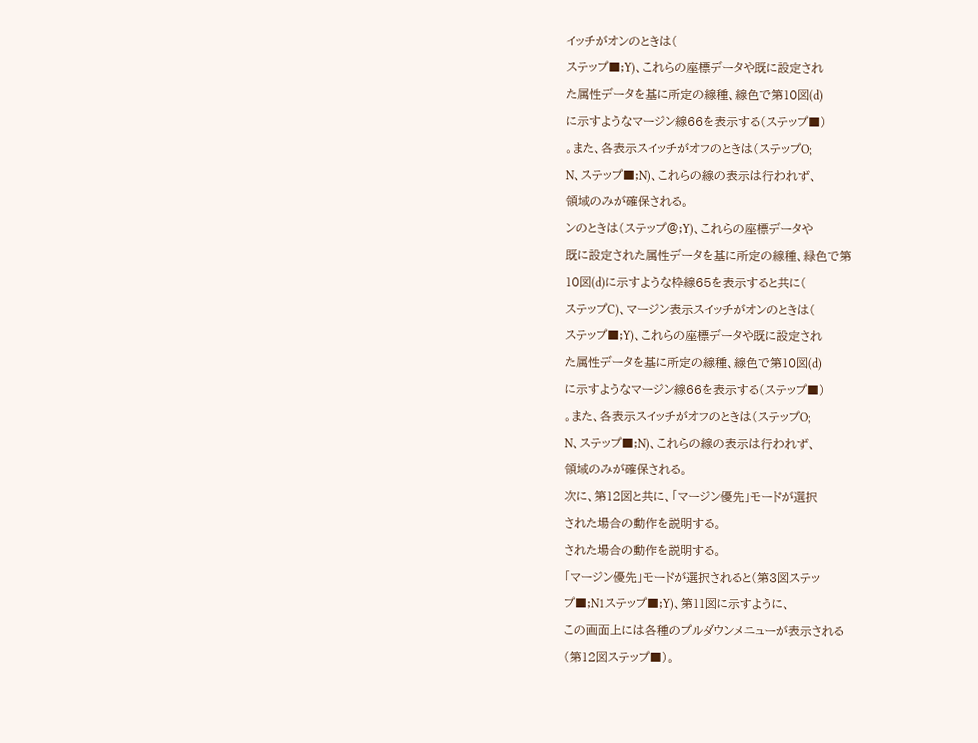イッチがオンのときは(
ステップ■;Y)、これらの座標データや既に設定され
た属性データを基に所定の線種、線色で第10図(d)
に示すようなマージン線66を表示する(ステップ■)
。また、各表示スイッチがオフのときは(ステップO;
N、ステップ■;N)、これらの線の表示は行われず、
領域のみが確保される。
ンのときは(ステップ@;Y)、これらの座標データや
既に設定された属性データを基に所定の線種、緑色で第
10図(d)に示すような枠線65を表示すると共に(
ステップC)、マージン表示スイッチがオンのときは(
ステップ■;Y)、これらの座標データや既に設定され
た属性データを基に所定の線種、線色で第10図(d)
に示すようなマージン線66を表示する(ステップ■)
。また、各表示スイッチがオフのときは(ステップO;
N、ステップ■;N)、これらの線の表示は行われず、
領域のみが確保される。
次に、第12図と共に、「マージン優先」モードが選択
された場合の動作を説明する。
された場合の動作を説明する。
「マージン優先」モードが選択されると(第3図ステッ
プ■;N1ステップ■;Y)、第11図に示すように、
この画面上には各種のプルダウンメニューが表示される
(第12図ステップ■)。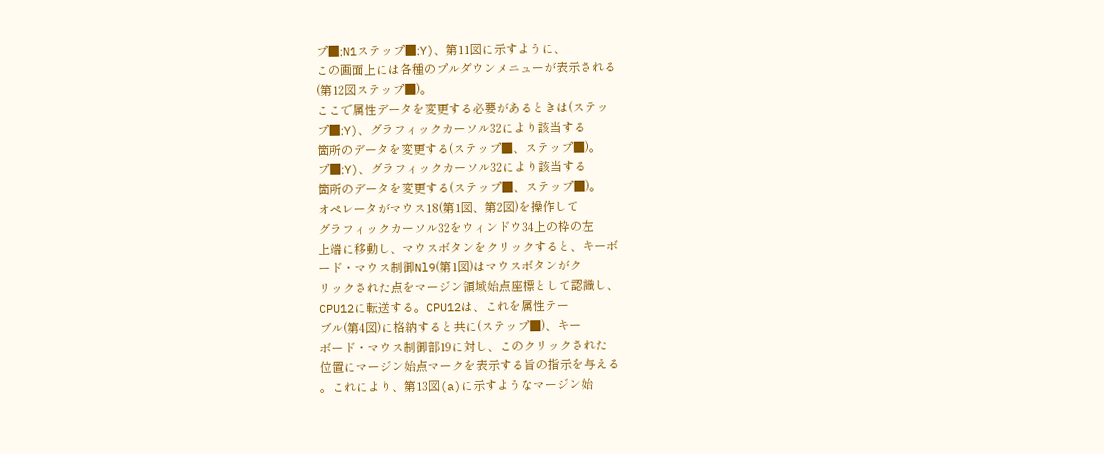プ■;N1ステップ■;Y)、第11図に示すように、
この画面上には各種のプルダウンメニューが表示される
(第12図ステップ■)。
ここで属性データを変更する必要があるときは(ステッ
プ■;Y)、グラフィックカーソル32により該当する
箇所のデータを変更する(ステップ■、ステップ■)。
プ■;Y)、グラフィックカーソル32により該当する
箇所のデータを変更する(ステップ■、ステップ■)。
オペレータがマウス18(第1図、第2図)を操作して
グラフィックカーソル32をウィンドウ34上の枠の左
上端に移動し、マウスボタンをクリックすると、キーボ
ード・マウス制御Nl9(第1図)はマウスボタンがク
リックされた点をマージン領域始点座標として認識し、
CPU12に転送する。CPU12は、これを属性テー
ブル(第4図)に格納すると共に(ステップ■)、キー
ボード・マウス制御部19に対し、このクリックされた
位置にマージン始点マークを表示する旨の指示を与える
。これにより、第13図(a)に示すようなマージン始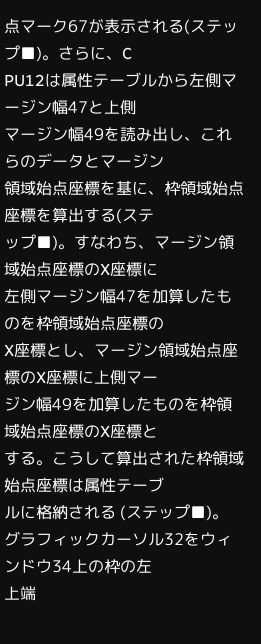点マーク67が表示される(ステップ■)。さらに、C
PU12は属性テーブルから左側マージン幅47と上側
マージン幅49を読み出し、これらのデータとマージン
領域始点座標を基に、枠領域始点座標を算出する(ステ
ップ■)。すなわち、マージン領域始点座標のX座標に
左側マージン幅47を加算したものを枠領域始点座標の
X座標とし、マージン領域始点座標のX座標に上側マー
ジン幅49を加算したものを枠領域始点座標のX座標と
する。こうして算出された枠領域始点座標は属性テーブ
ルに格納される (ステップ■)。
グラフィックカーソル32をウィンドウ34上の枠の左
上端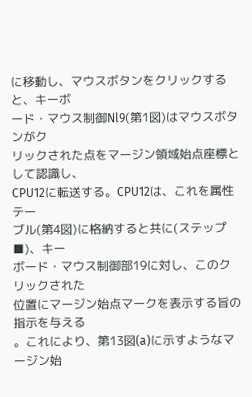に移動し、マウスボタンをクリックすると、キーボ
ード・マウス制御Nl9(第1図)はマウスボタンがク
リックされた点をマージン領域始点座標として認識し、
CPU12に転送する。CPU12は、これを属性テー
ブル(第4図)に格納すると共に(ステップ■)、キー
ボード・マウス制御部19に対し、このクリックされた
位置にマージン始点マークを表示する旨の指示を与える
。これにより、第13図(a)に示すようなマージン始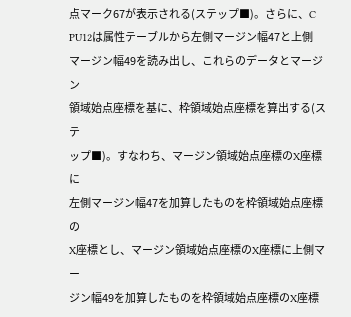点マーク67が表示される(ステップ■)。さらに、C
PU12は属性テーブルから左側マージン幅47と上側
マージン幅49を読み出し、これらのデータとマージン
領域始点座標を基に、枠領域始点座標を算出する(ステ
ップ■)。すなわち、マージン領域始点座標のX座標に
左側マージン幅47を加算したものを枠領域始点座標の
X座標とし、マージン領域始点座標のX座標に上側マー
ジン幅49を加算したものを枠領域始点座標のX座標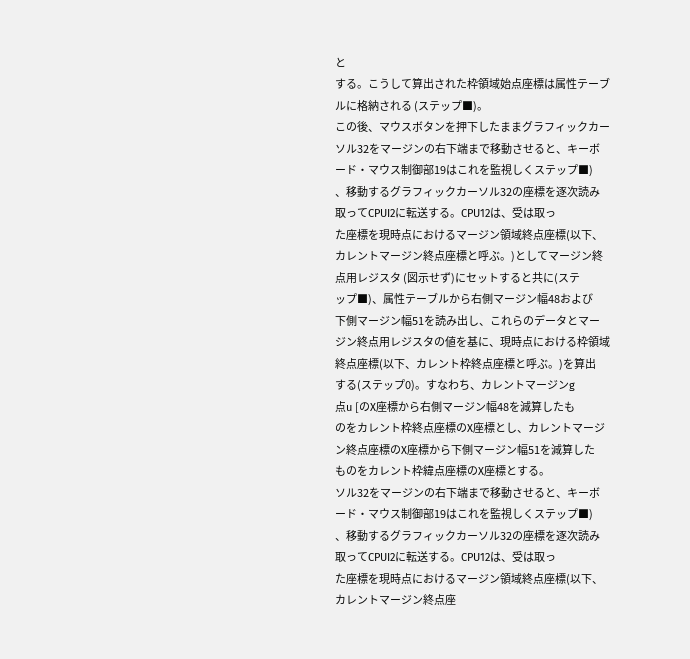と
する。こうして算出された枠領域始点座標は属性テーブ
ルに格納される (ステップ■)。
この後、マウスボタンを押下したままグラフィックカー
ソル32をマージンの右下端まで移動させると、キーボ
ード・マウス制御部19はこれを監視しくステップ■)
、移動するグラフィックカーソル32の座標を逐次読み
取ってCPUI2に転送する。CPU12は、受は取っ
た座標を現時点におけるマージン領域終点座標(以下、
カレントマージン終点座標と呼ぶ。)としてマージン終
点用レジスタ (図示せず)にセットすると共に(ステ
ップ■)、属性テーブルから右側マージン幅48および
下側マージン幅51を読み出し、これらのデータとマー
ジン終点用レジスタの値を基に、現時点における枠領域
終点座標(以下、カレント枠終点座標と呼ぶ。)を算出
する(ステップ0)。すなわち、カレントマージンg
点u [のX座標から右側マージン幅48を減算したも
のをカレント枠終点座標のX座標とし、カレントマージ
ン終点座標のX座標から下側マージン幅51を減算した
ものをカレント枠緯点座標のX座標とする。
ソル32をマージンの右下端まで移動させると、キーボ
ード・マウス制御部19はこれを監視しくステップ■)
、移動するグラフィックカーソル32の座標を逐次読み
取ってCPUI2に転送する。CPU12は、受は取っ
た座標を現時点におけるマージン領域終点座標(以下、
カレントマージン終点座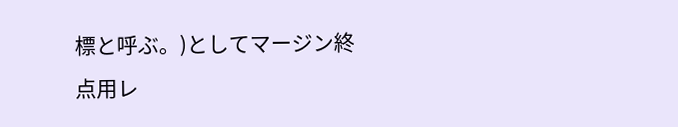標と呼ぶ。)としてマージン終
点用レ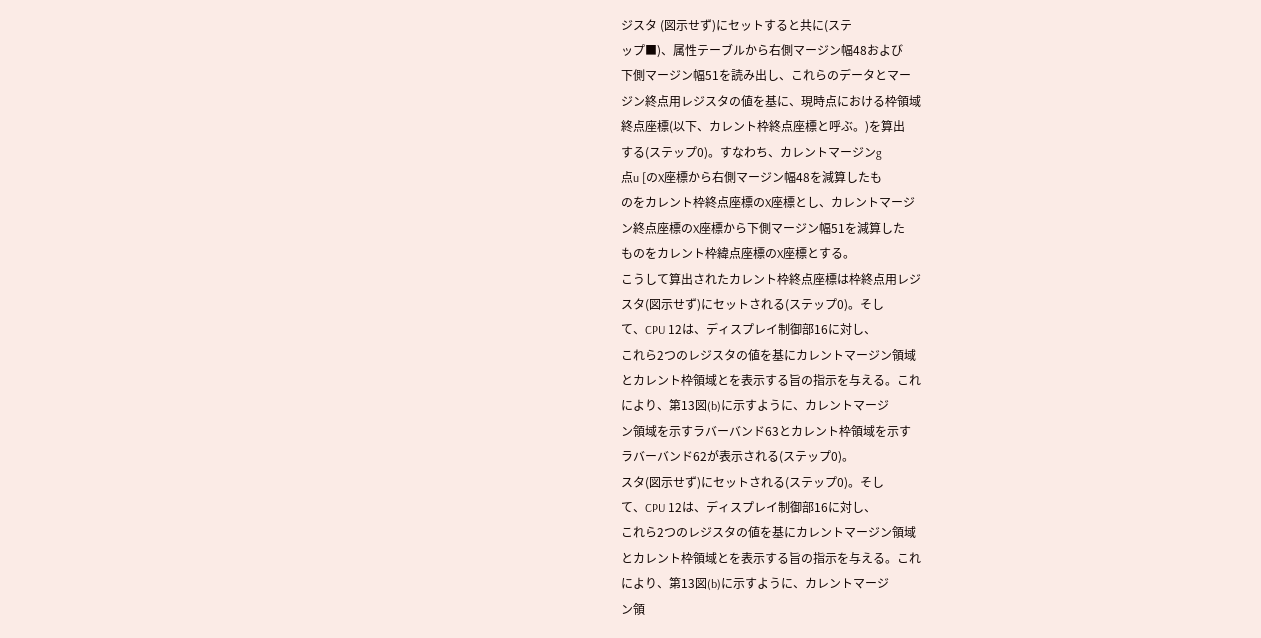ジスタ (図示せず)にセットすると共に(ステ
ップ■)、属性テーブルから右側マージン幅48および
下側マージン幅51を読み出し、これらのデータとマー
ジン終点用レジスタの値を基に、現時点における枠領域
終点座標(以下、カレント枠終点座標と呼ぶ。)を算出
する(ステップ0)。すなわち、カレントマージンg
点u [のX座標から右側マージン幅48を減算したも
のをカレント枠終点座標のX座標とし、カレントマージ
ン終点座標のX座標から下側マージン幅51を減算した
ものをカレント枠緯点座標のX座標とする。
こうして算出されたカレント枠終点座標は枠終点用レジ
スタ(図示せず)にセットされる(ステップ0)。そし
て、CPU 12は、ディスプレイ制御部16に対し、
これら2つのレジスタの値を基にカレントマージン領域
とカレント枠領域とを表示する旨の指示を与える。これ
により、第13図(b)に示すように、カレントマージ
ン領域を示すラバーバンド63とカレント枠領域を示す
ラバーバンド62が表示される(ステップ0)。
スタ(図示せず)にセットされる(ステップ0)。そし
て、CPU 12は、ディスプレイ制御部16に対し、
これら2つのレジスタの値を基にカレントマージン領域
とカレント枠領域とを表示する旨の指示を与える。これ
により、第13図(b)に示すように、カレントマージ
ン領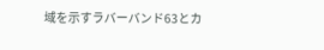域を示すラバーバンド63とカ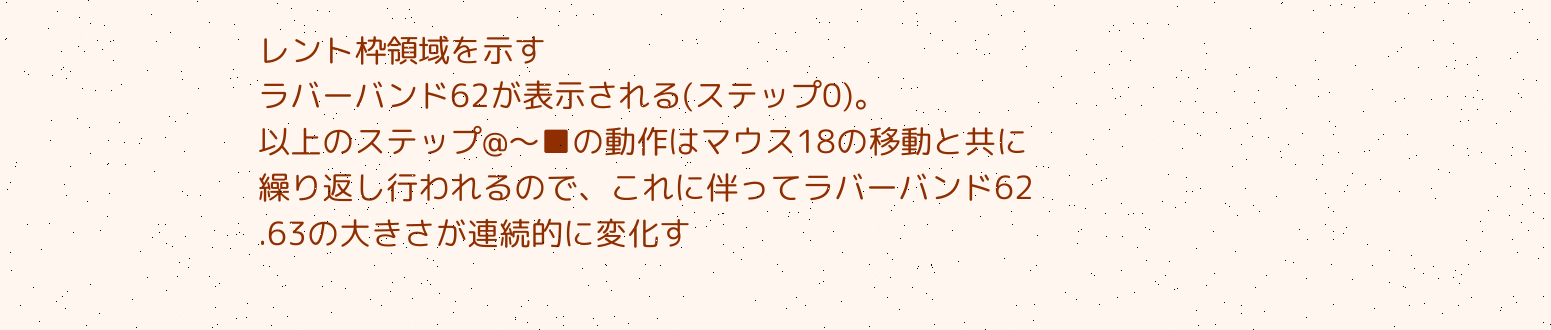レント枠領域を示す
ラバーバンド62が表示される(ステップ0)。
以上のステップ@〜■の動作はマウス18の移動と共に
繰り返し行われるので、これに伴ってラバーバンド62
.63の大きさが連続的に変化す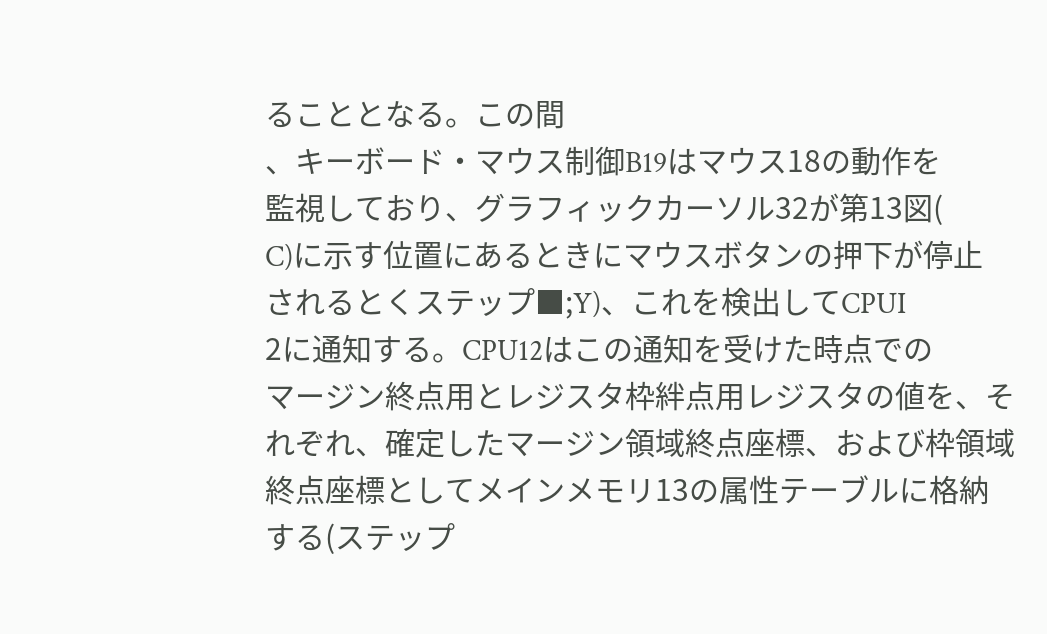ることとなる。この間
、キーボード・マウス制御B19はマウス18の動作を
監視しており、グラフィックカーソル32が第13図(
C)に示す位置にあるときにマウスボタンの押下が停止
されるとくステップ■;Y)、これを検出してCPUI
2に通知する。CPU12はこの通知を受けた時点での
マージン終点用とレジスタ枠絆点用レジスタの値を、そ
れぞれ、確定したマージン領域終点座標、および枠領域
終点座標としてメインメモリ13の属性テーブルに格納
する(ステップ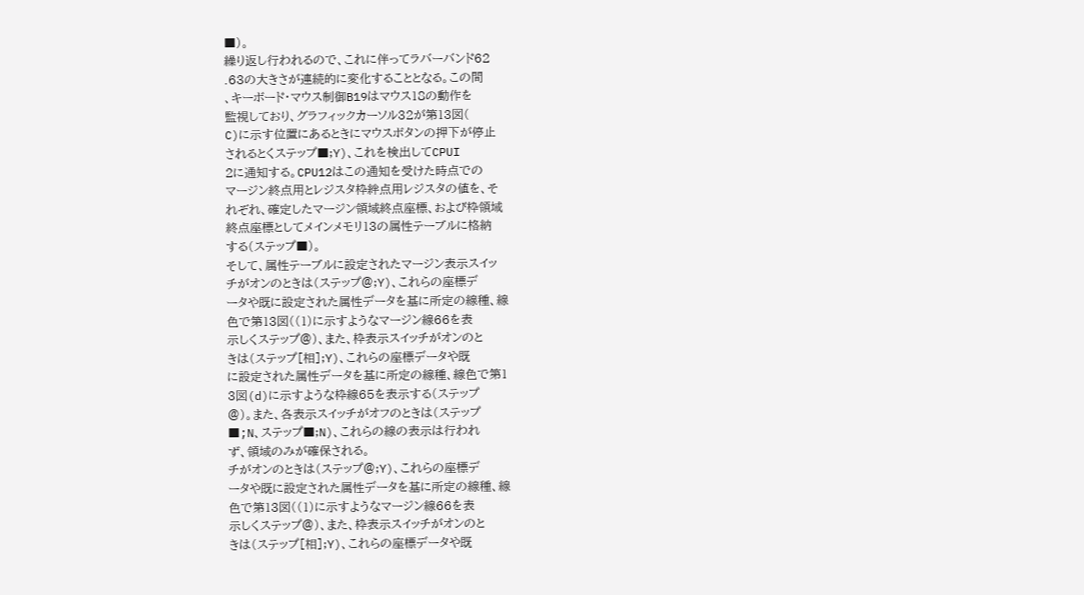■)。
繰り返し行われるので、これに伴ってラバーバンド62
.63の大きさが連続的に変化することとなる。この間
、キーボード・マウス制御B19はマウス18の動作を
監視しており、グラフィックカーソル32が第13図(
C)に示す位置にあるときにマウスボタンの押下が停止
されるとくステップ■;Y)、これを検出してCPUI
2に通知する。CPU12はこの通知を受けた時点での
マージン終点用とレジスタ枠絆点用レジスタの値を、そ
れぞれ、確定したマージン領域終点座標、および枠領域
終点座標としてメインメモリ13の属性テーブルに格納
する(ステップ■)。
そして、属性テーブルに設定されたマージン表示スイッ
チがオンのときは(ステップ@;Y)、これらの座標デ
ータや既に設定された属性データを基に所定の線種、線
色で第13図((1)に示すようなマージン線66を表
示しくステップ@)、また、枠表示スイッチがオンのと
きは(ステップ[相];Y)、これらの座標データや既
に設定された属性データを基に所定の線種、線色で第1
3図(d)に示すような枠線65を表示する(ステップ
@)。また、各表示スイッチがオフのときは(ステップ
■;N、ステップ■;N)、これらの線の表示は行われ
ず、領域のみが確保される。
チがオンのときは(ステップ@;Y)、これらの座標デ
ータや既に設定された属性データを基に所定の線種、線
色で第13図((1)に示すようなマージン線66を表
示しくステップ@)、また、枠表示スイッチがオンのと
きは(ステップ[相];Y)、これらの座標データや既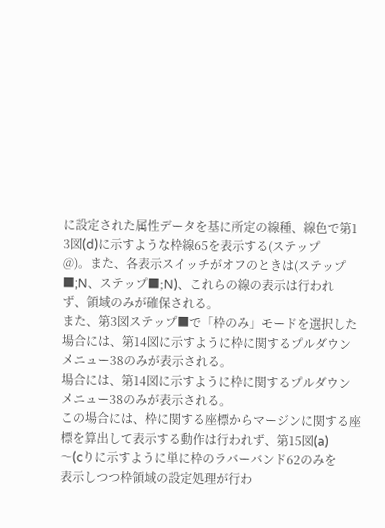に設定された属性データを基に所定の線種、線色で第1
3図(d)に示すような枠線65を表示する(ステップ
@)。また、各表示スイッチがオフのときは(ステップ
■;N、ステップ■;N)、これらの線の表示は行われ
ず、領域のみが確保される。
また、第3図ステップ■で「枠のみ」モードを選択した
場合には、第14図に示すように枠に関するプルダウン
メニュー38のみが表示される。
場合には、第14図に示すように枠に関するプルダウン
メニュー38のみが表示される。
この場合には、枠に関する座標からマージンに関する座
標を算出して表示する動作は行われず、第15図(a)
〜(cりに示すように単に枠のラバーバンド62のみを
表示しつつ枠領域の設定処理が行わ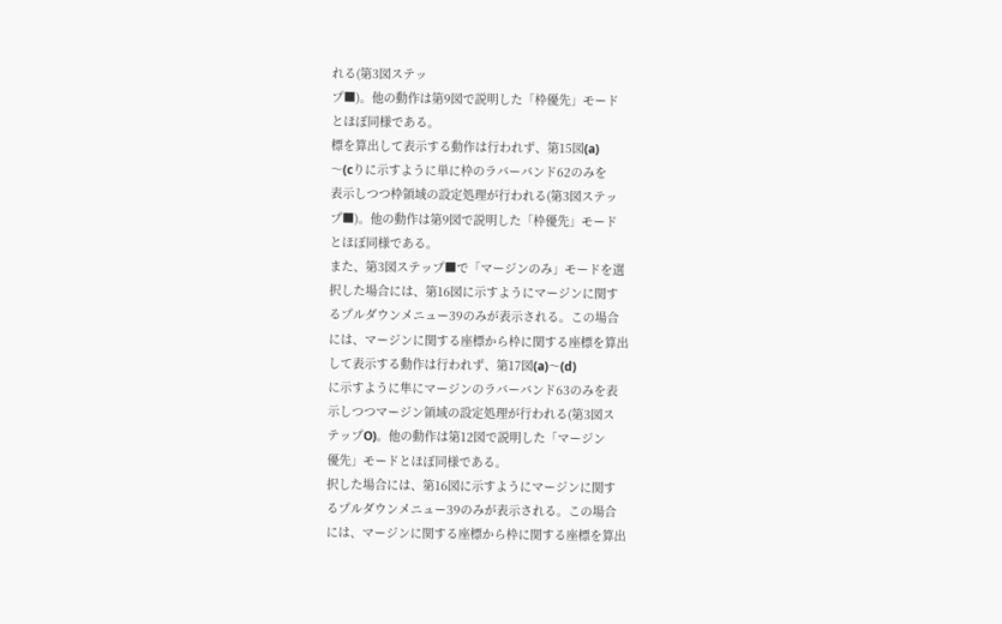れる(第3図ステッ
プ■)。他の動作は第9図で説明した「枠優先」モード
とほぼ同様である。
標を算出して表示する動作は行われず、第15図(a)
〜(cりに示すように単に枠のラバーバンド62のみを
表示しつつ枠領域の設定処理が行われる(第3図ステッ
プ■)。他の動作は第9図で説明した「枠優先」モード
とほぼ同様である。
また、第3図ステップ■で「マージンのみ」モードを選
択した場合には、第16図に示すようにマージンに関す
るプルダウンメニュー39のみが表示される。この場合
には、マージンに関する座標から枠に関する座標を算出
して表示する動作は行われず、第17図(a)〜(d)
に示すように隼にマージンのラバーバンド63のみを表
示しつつマージン領域の設定処理が行われる(第3図ス
テップO)。他の動作は第12図で説明した「マージン
優先」モードとほぼ同様である。
択した場合には、第16図に示すようにマージンに関す
るプルダウンメニュー39のみが表示される。この場合
には、マージンに関する座標から枠に関する座標を算出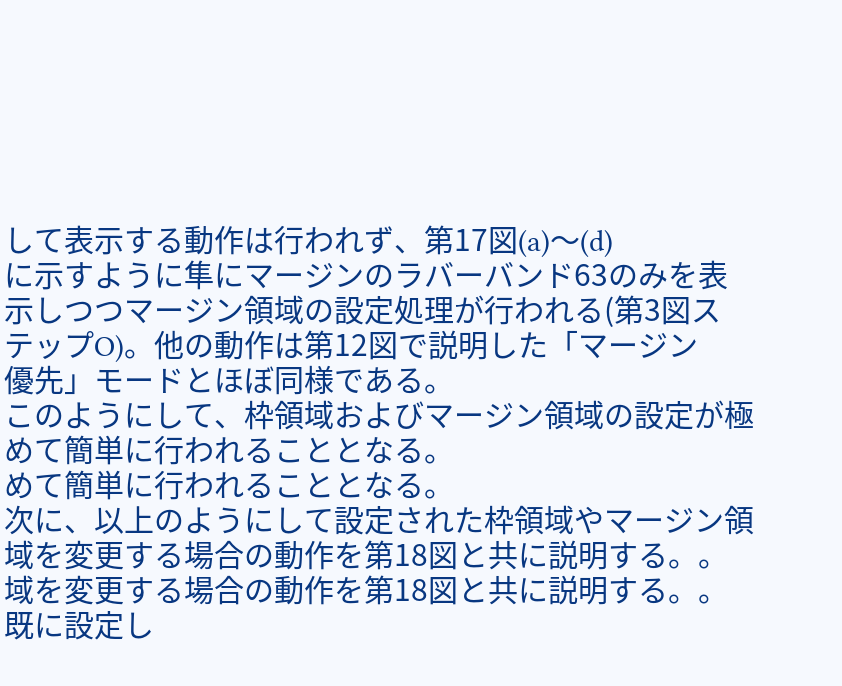して表示する動作は行われず、第17図(a)〜(d)
に示すように隼にマージンのラバーバンド63のみを表
示しつつマージン領域の設定処理が行われる(第3図ス
テップO)。他の動作は第12図で説明した「マージン
優先」モードとほぼ同様である。
このようにして、枠領域およびマージン領域の設定が極
めて簡単に行われることとなる。
めて簡単に行われることとなる。
次に、以上のようにして設定された枠領域やマージン領
域を変更する場合の動作を第18図と共に説明する。。
域を変更する場合の動作を第18図と共に説明する。。
既に設定し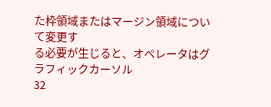た枠領域またはマージン領域について変更す
る必要が生じると、オペレータはグラフィックカーソル
32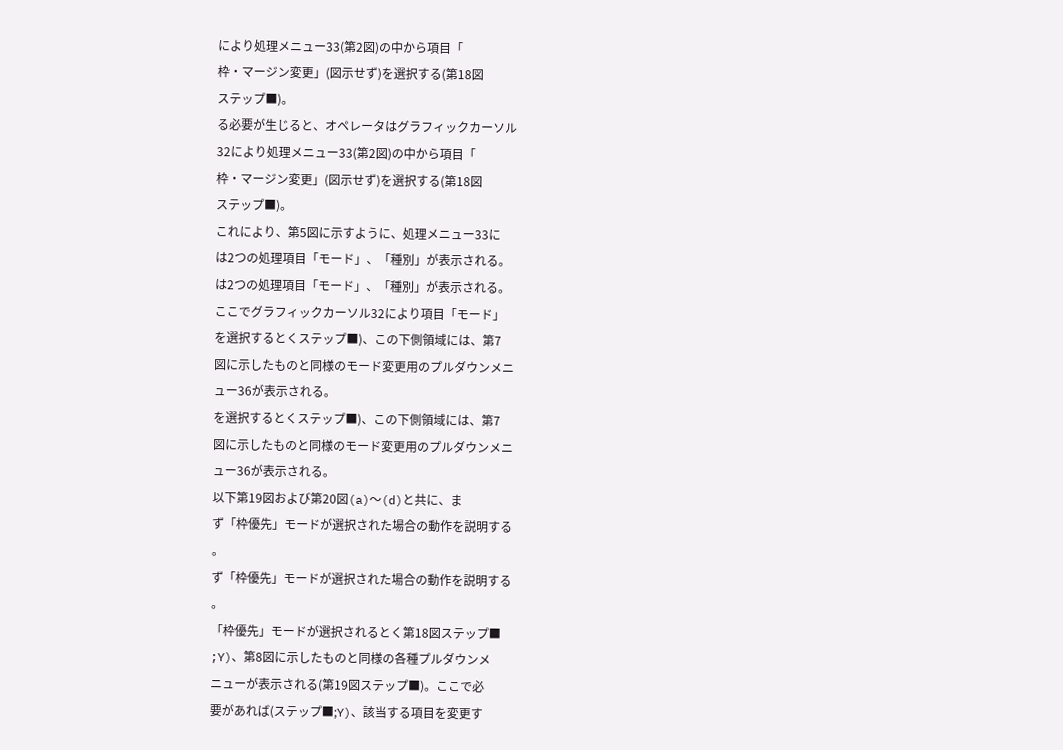により処理メニュー33(第2図)の中から項目「
枠・マージン変更」(図示せず)を選択する(第18図
ステップ■)。
る必要が生じると、オペレータはグラフィックカーソル
32により処理メニュー33(第2図)の中から項目「
枠・マージン変更」(図示せず)を選択する(第18図
ステップ■)。
これにより、第5図に示すように、処理メニュー33に
は2つの処理項目「モード」、「種別」が表示される。
は2つの処理項目「モード」、「種別」が表示される。
ここでグラフィックカーソル32により項目「モード」
を選択するとくステップ■)、この下側領域には、第7
図に示したものと同様のモード変更用のプルダウンメニ
ュー36が表示される。
を選択するとくステップ■)、この下側領域には、第7
図に示したものと同様のモード変更用のプルダウンメニ
ュー36が表示される。
以下第19図および第20図(a)〜(d)と共に、ま
ず「枠優先」モードが選択された場合の動作を説明する
。
ず「枠優先」モードが選択された場合の動作を説明する
。
「枠優先」モードが選択されるとく第18図ステップ■
;Y)、第8図に示したものと同様の各種プルダウンメ
ニューが表示される(第19図ステップ■)。ここで必
要があれば(ステップ■;Y)、該当する項目を変更す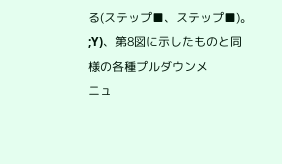る(ステップ■、ステップ■)。
;Y)、第8図に示したものと同様の各種プルダウンメ
ニュ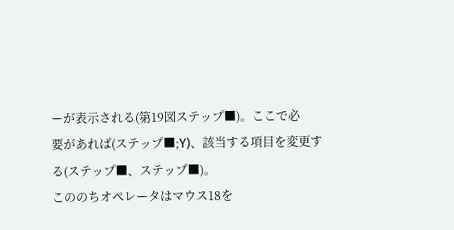ーが表示される(第19図ステップ■)。ここで必
要があれば(ステップ■;Y)、該当する項目を変更す
る(ステップ■、ステップ■)。
こののちオペレータはマウス18を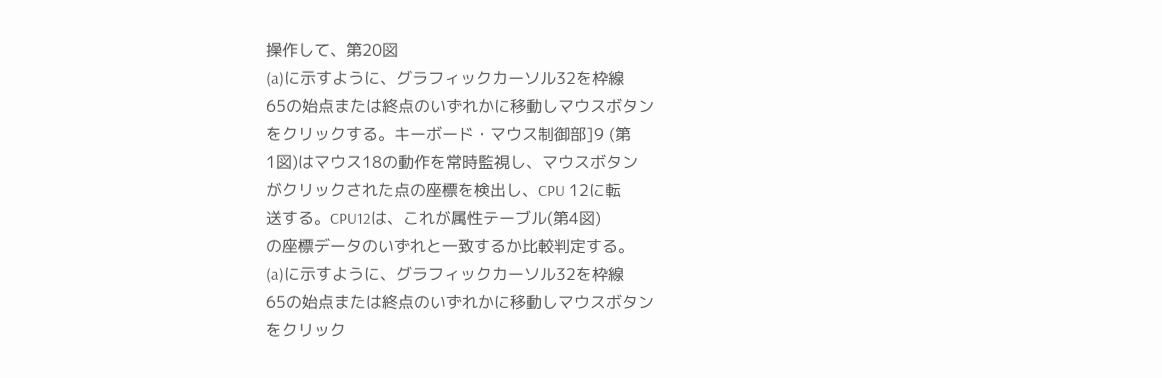操作して、第20図
(a)に示すように、グラフィックカーソル32を枠線
65の始点または終点のいずれかに移動しマウスボタン
をクリックする。キーボード・マウス制御部]9 (第
1図)はマウス18の動作を常時監視し、マウスボタン
がクリックされた点の座標を検出し、CPU 12に転
送する。CPU12は、これが属性テーブル(第4図)
の座標データのいずれと一致するか比較判定する。
(a)に示すように、グラフィックカーソル32を枠線
65の始点または終点のいずれかに移動しマウスボタン
をクリック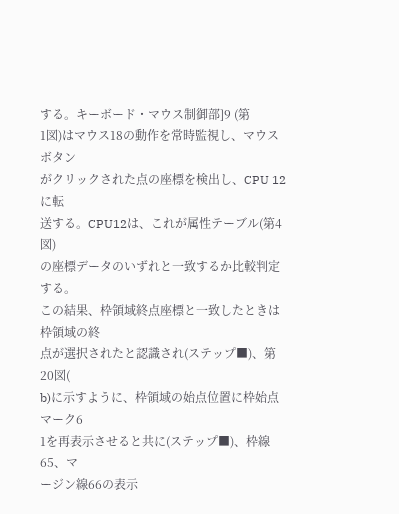する。キーボード・マウス制御部]9 (第
1図)はマウス18の動作を常時監視し、マウスボタン
がクリックされた点の座標を検出し、CPU 12に転
送する。CPU12は、これが属性テーブル(第4図)
の座標データのいずれと一致するか比較判定する。
この結果、枠領域終点座標と一致したときは枠領域の終
点が選択されたと認識され(ステップ■)、第20図(
b)に示すように、枠領域の始点位置に枠始点マーク6
1を再表示させると共に(ステップ■)、枠線65、マ
ージン線66の表示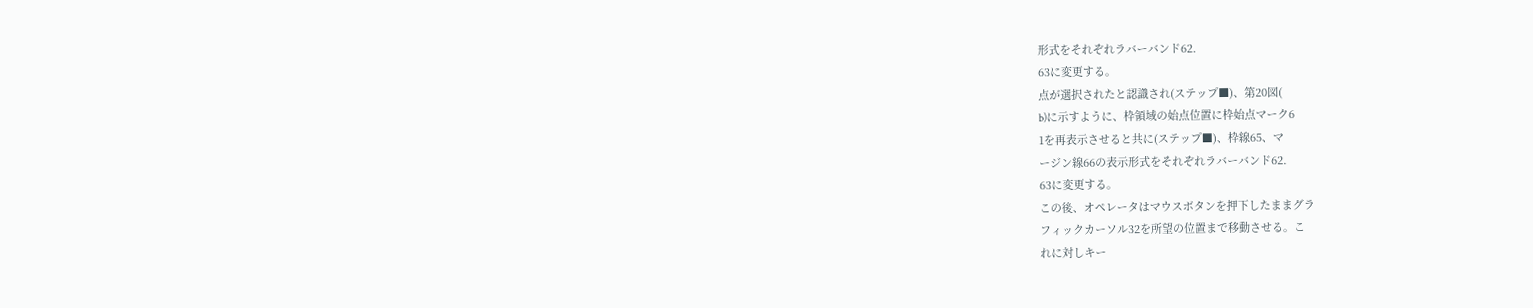形式をそれぞれラバーバンド62.
63に変更する。
点が選択されたと認識され(ステップ■)、第20図(
b)に示すように、枠領域の始点位置に枠始点マーク6
1を再表示させると共に(ステップ■)、枠線65、マ
ージン線66の表示形式をそれぞれラバーバンド62.
63に変更する。
この後、オペレータはマウスボタンを押下したままグラ
フィックカーソル32を所望の位置まで移動させる。こ
れに対しキー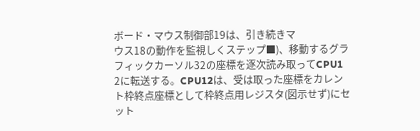ボード・マウス制御部19は、引き続きマ
ウス18の動作を監視しくステップ■)、移動するグラ
フィックカーソル32の座標を逐次読み取ってCPU1
2に転送する。CPU12は、受は取った座標をカレン
ト枠終点座標として枠終点用レジスタ(図示せず)にセ
ット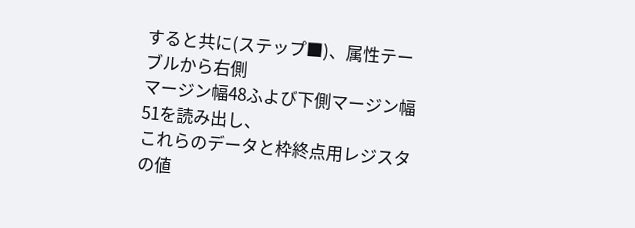すると共に(ステップ■)、属性テーブルから右側
マージン幅48ふよび下側マージン幅51を読み出し、
これらのデータと枠終点用レジスタの値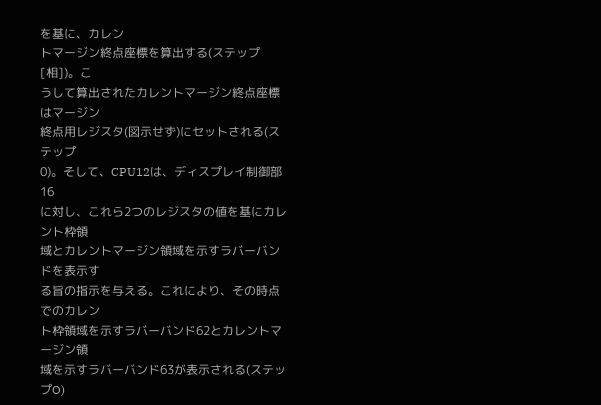を基に、カレン
トマージン終点座標を算出する(ステップ[相])。こ
うして算出されたカレントマージン終点座標はマージン
終点用レジスタ(図示せず)にセットされる(ステップ
0)。そして、CPU12は、ディスプレイ制御部16
に対し、これら2つのレジスタの値を基にカレント枠領
域とカレントマージン領域を示すラバーバンドを表示す
る旨の指示を与える。これにより、その時点でのカレン
ト枠領域を示すラバーバンド62とカレントマージン領
域を示すラバーバンド63が表示される(ステップO)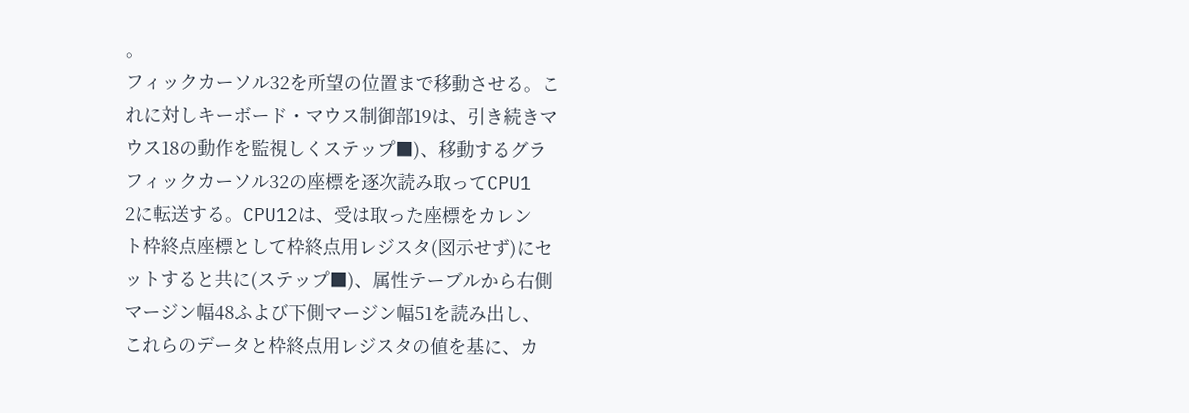。
フィックカーソル32を所望の位置まで移動させる。こ
れに対しキーボード・マウス制御部19は、引き続きマ
ウス18の動作を監視しくステップ■)、移動するグラ
フィックカーソル32の座標を逐次読み取ってCPU1
2に転送する。CPU12は、受は取った座標をカレン
ト枠終点座標として枠終点用レジスタ(図示せず)にセ
ットすると共に(ステップ■)、属性テーブルから右側
マージン幅48ふよび下側マージン幅51を読み出し、
これらのデータと枠終点用レジスタの値を基に、カ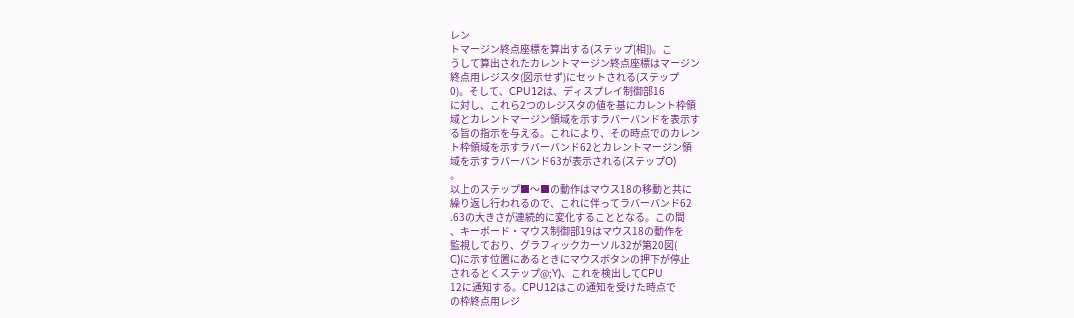レン
トマージン終点座標を算出する(ステップ[相])。こ
うして算出されたカレントマージン終点座標はマージン
終点用レジスタ(図示せず)にセットされる(ステップ
0)。そして、CPU12は、ディスプレイ制御部16
に対し、これら2つのレジスタの値を基にカレント枠領
域とカレントマージン領域を示すラバーバンドを表示す
る旨の指示を与える。これにより、その時点でのカレン
ト枠領域を示すラバーバンド62とカレントマージン領
域を示すラバーバンド63が表示される(ステップO)
。
以上のステップ■〜■の動作はマウス18の移動と共に
繰り返し行われるので、これに伴ってラバーバンド62
.63の大きさが連続的に変化することとなる。この間
、キーボード・マウス制御部19はマウス18の動作を
監視しており、グラフィックカーソル32が第20図(
C)に示す位置にあるときにマウスボタンの押下が停止
されるとくステップ@;Y)、これを検出してCPU
12に通知する。CPU12はこの通知を受けた時点で
の枠終点用レジ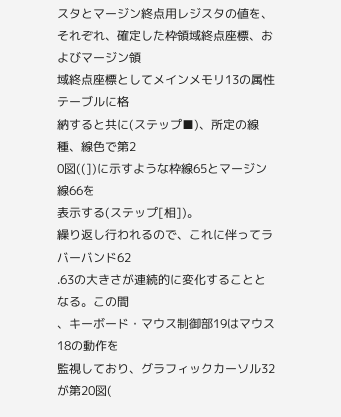スタとマージン終点用レジスタの値を、
それぞれ、確定した枠領域終点座標、およびマージン領
域終点座標としてメインメモリ13の属性テーブルに格
納すると共に(ステップ■)、所定の線種、線色で第2
0図((])に示すような枠線65とマージン線66を
表示する(ステップ[相])。
繰り返し行われるので、これに伴ってラバーバンド62
.63の大きさが連続的に変化することとなる。この間
、キーボード・マウス制御部19はマウス18の動作を
監視しており、グラフィックカーソル32が第20図(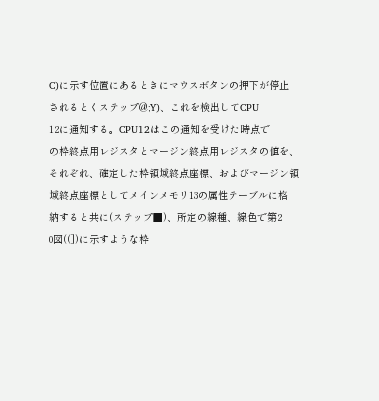C)に示す位置にあるときにマウスボタンの押下が停止
されるとくステップ@;Y)、これを検出してCPU
12に通知する。CPU12はこの通知を受けた時点で
の枠終点用レジスタとマージン終点用レジスタの値を、
それぞれ、確定した枠領域終点座標、およびマージン領
域終点座標としてメインメモリ13の属性テーブルに格
納すると共に(ステップ■)、所定の線種、線色で第2
0図((])に示すような枠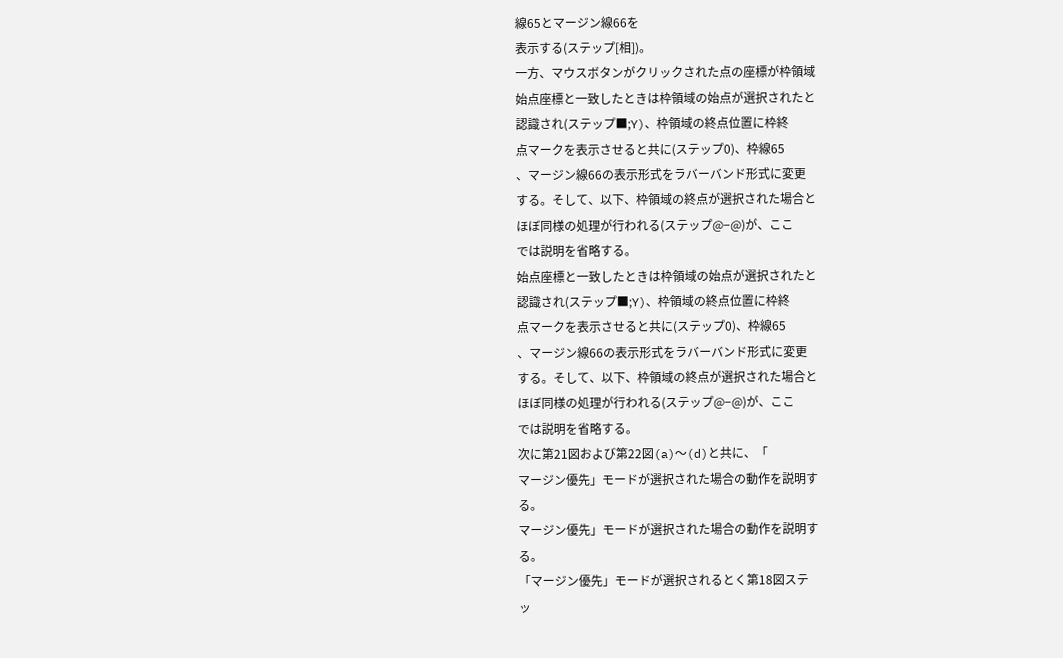線65とマージン線66を
表示する(ステップ[相])。
一方、マウスボタンがクリックされた点の座標が枠領域
始点座標と一致したときは枠領域の始点が選択されたと
認識され(ステップ■;Y)、枠領域の終点位置に枠終
点マークを表示させると共に(ステップ0)、枠線65
、マージン線66の表示形式をラバーバンド形式に変更
する。そして、以下、枠領域の終点が選択された場合と
ほぼ同様の処理が行われる(ステップ@−@)が、ここ
では説明を省略する。
始点座標と一致したときは枠領域の始点が選択されたと
認識され(ステップ■;Y)、枠領域の終点位置に枠終
点マークを表示させると共に(ステップ0)、枠線65
、マージン線66の表示形式をラバーバンド形式に変更
する。そして、以下、枠領域の終点が選択された場合と
ほぼ同様の処理が行われる(ステップ@−@)が、ここ
では説明を省略する。
次に第21図および第22図(a)〜(d)と共に、「
マージン優先」モードが選択された場合の動作を説明す
る。
マージン優先」モードが選択された場合の動作を説明す
る。
「マージン優先」モードが選択されるとく第18図ステ
ッ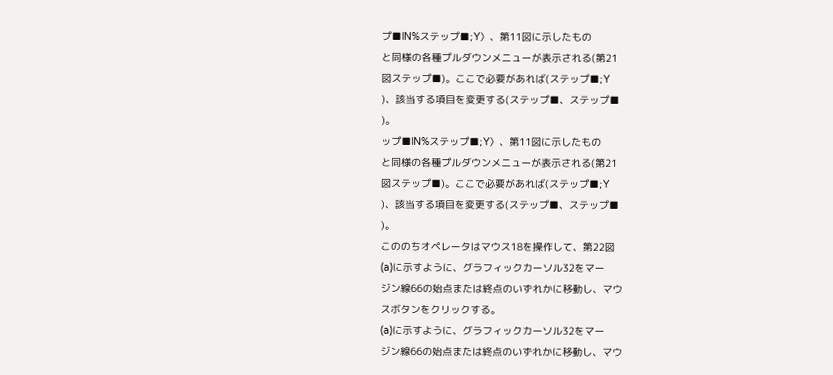プ■lN%ステップ■;Y〉、第11図に示したもの
と同様の各種プルダウンメニューが表示される(第21
図ステップ■)。ここで必要があれば(ステップ■;Y
)、該当する項目を変更する(ステップ■、ステップ■
)。
ップ■lN%ステップ■;Y〉、第11図に示したもの
と同様の各種プルダウンメニューが表示される(第21
図ステップ■)。ここで必要があれば(ステップ■;Y
)、該当する項目を変更する(ステップ■、ステップ■
)。
こののちオペレータはマウス18を操作して、第22図
(a)に示すように、グラフィックカーソル32をマー
ジン線66の始点または終点のいずれかに移動し、マウ
スボタンをクリックする。
(a)に示すように、グラフィックカーソル32をマー
ジン線66の始点または終点のいずれかに移動し、マウ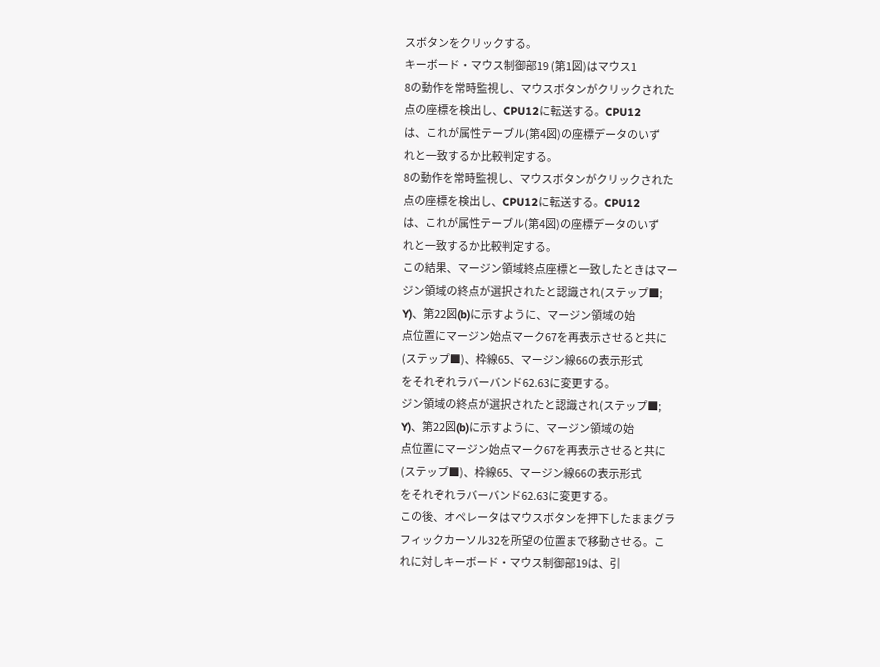スボタンをクリックする。
キーボード・マウス制御部19 (第1図)はマウス1
8の動作を常時監視し、マウスボタンがクリックされた
点の座標を検出し、CPU12に転送する。CPU12
は、これが属性テーブル(第4図)の座標データのいず
れと一致するか比較判定する。
8の動作を常時監視し、マウスボタンがクリックされた
点の座標を検出し、CPU12に転送する。CPU12
は、これが属性テーブル(第4図)の座標データのいず
れと一致するか比較判定する。
この結果、マージン領域終点座標と一致したときはマー
ジン領域の終点が選択されたと認識され(ステップ■;
Y)、第22図(b)に示すように、マージン領域の始
点位置にマージン始点マーク67を再表示させると共に
(ステップ■)、枠線65、マージン線66の表示形式
をそれぞれラバーバンド62.63に変更する。
ジン領域の終点が選択されたと認識され(ステップ■;
Y)、第22図(b)に示すように、マージン領域の始
点位置にマージン始点マーク67を再表示させると共に
(ステップ■)、枠線65、マージン線66の表示形式
をそれぞれラバーバンド62.63に変更する。
この後、オペレータはマウスボタンを押下したままグラ
フィックカーソル32を所望の位置まで移動させる。こ
れに対しキーボード・マウス制御部19は、引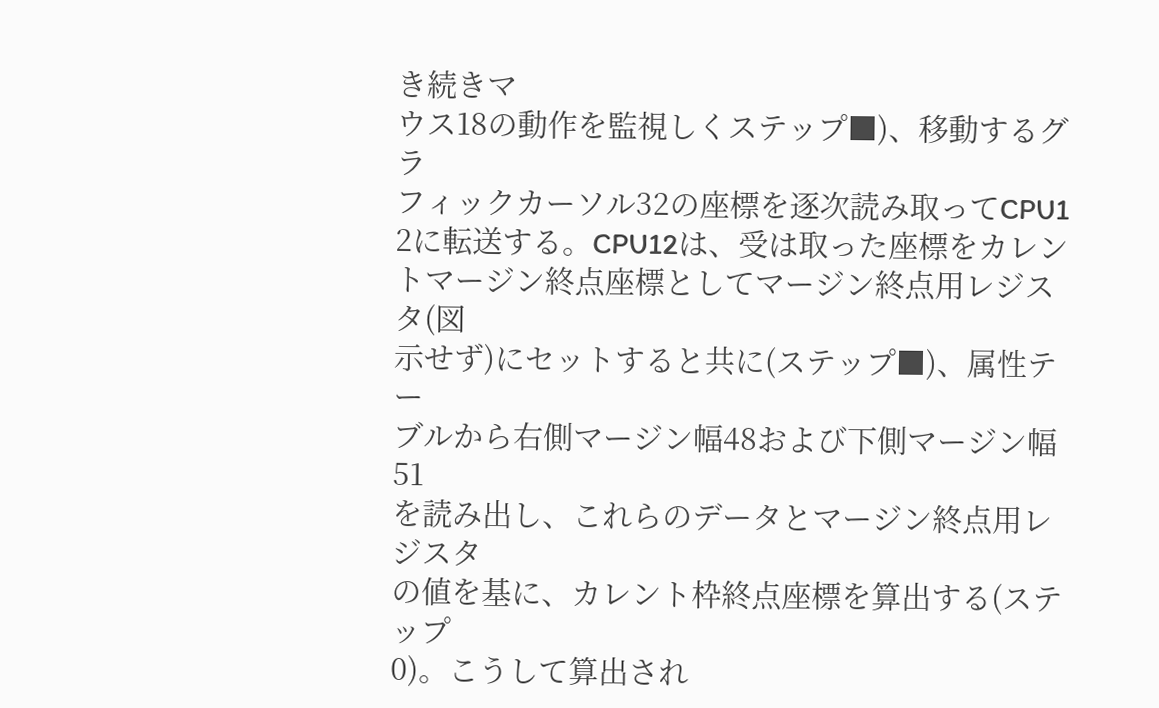き続きマ
ウス18の動作を監視しくステップ■)、移動するグラ
フィックカーソル32の座標を逐次読み取ってCPU1
2に転送する。CPU12は、受は取った座標をカレン
トマージン終点座標としてマージン終点用レジスタ(図
示せず)にセットすると共に(ステップ■)、属性テー
ブルから右側マージン幅48および下側マージン幅51
を読み出し、これらのデータとマージン終点用レジスタ
の値を基に、カレント枠終点座標を算出する(ステップ
0)。こうして算出され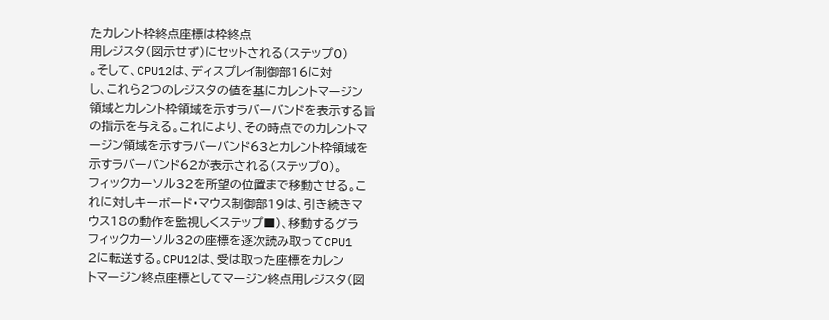たカレント枠終点座標は枠終点
用レジスタ(図示せず)にセットされる(ステップ0)
。そして、CPU12は、ディスプレイ制御部16に対
し、これら2つのレジスタの値を基にカレントマージン
領域とカレント枠領域を示すラバーバンドを表示する旨
の指示を与える。これにより、その時点でのカレントマ
ージン領域を示すラバーバンド63とカレント枠領域を
示すラバーバンド62が表示される(ステップ0)。
フィックカーソル32を所望の位置まで移動させる。こ
れに対しキーボード・マウス制御部19は、引き続きマ
ウス18の動作を監視しくステップ■)、移動するグラ
フィックカーソル32の座標を逐次読み取ってCPU1
2に転送する。CPU12は、受は取った座標をカレン
トマージン終点座標としてマージン終点用レジスタ(図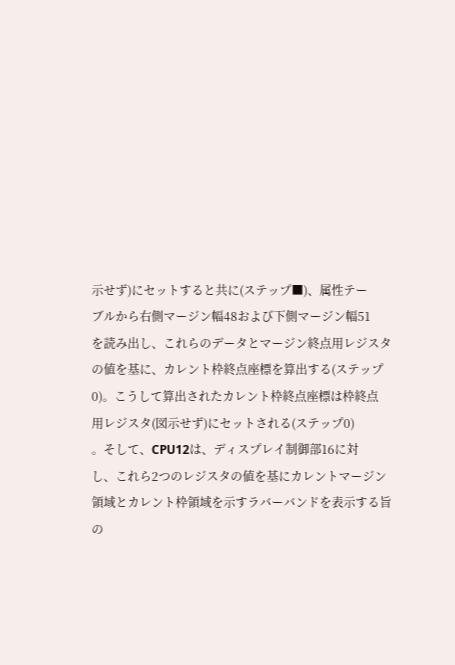示せず)にセットすると共に(ステップ■)、属性テー
ブルから右側マージン幅48および下側マージン幅51
を読み出し、これらのデータとマージン終点用レジスタ
の値を基に、カレント枠終点座標を算出する(ステップ
0)。こうして算出されたカレント枠終点座標は枠終点
用レジスタ(図示せず)にセットされる(ステップ0)
。そして、CPU12は、ディスプレイ制御部16に対
し、これら2つのレジスタの値を基にカレントマージン
領域とカレント枠領域を示すラバーバンドを表示する旨
の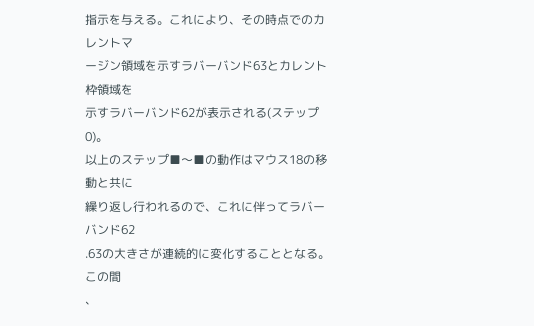指示を与える。これにより、その時点でのカレントマ
ージン領域を示すラバーバンド63とカレント枠領域を
示すラバーバンド62が表示される(ステップ0)。
以上のステップ■〜■の動作はマウス18の移動と共に
繰り返し行われるので、これに伴ってラバーバンド62
.63の大きさが連続的に変化することとなる。この間
、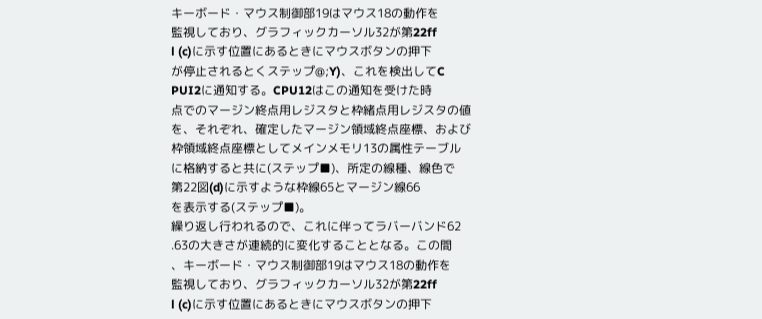キーボード・マウス制御部19はマウス18の動作を
監視しており、グラフィックカーソル32が第22ff
l (c)に示す位置にあるときにマウスボタンの押下
が停止されるとくステップ@;Y)、これを検出してC
PUI2に通知する。CPU12はこの通知を受けた時
点でのマージン終点用レジスタと枠緒点用レジスタの値
を、それぞれ、確定したマージン領域終点座標、および
枠領域終点座標としてメインメモリ13の属性テーブル
に格納すると共に(ステップ■)、所定の線種、線色で
第22図(d)に示すような枠線65とマージン線66
を表示する(ステップ■)。
繰り返し行われるので、これに伴ってラバーバンド62
.63の大きさが連続的に変化することとなる。この間
、キーボード・マウス制御部19はマウス18の動作を
監視しており、グラフィックカーソル32が第22ff
l (c)に示す位置にあるときにマウスボタンの押下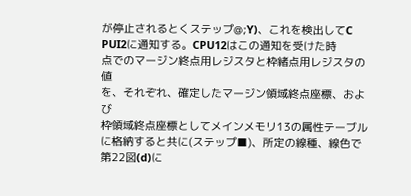が停止されるとくステップ@;Y)、これを検出してC
PUI2に通知する。CPU12はこの通知を受けた時
点でのマージン終点用レジスタと枠緒点用レジスタの値
を、それぞれ、確定したマージン領域終点座標、および
枠領域終点座標としてメインメモリ13の属性テーブル
に格納すると共に(ステップ■)、所定の線種、線色で
第22図(d)に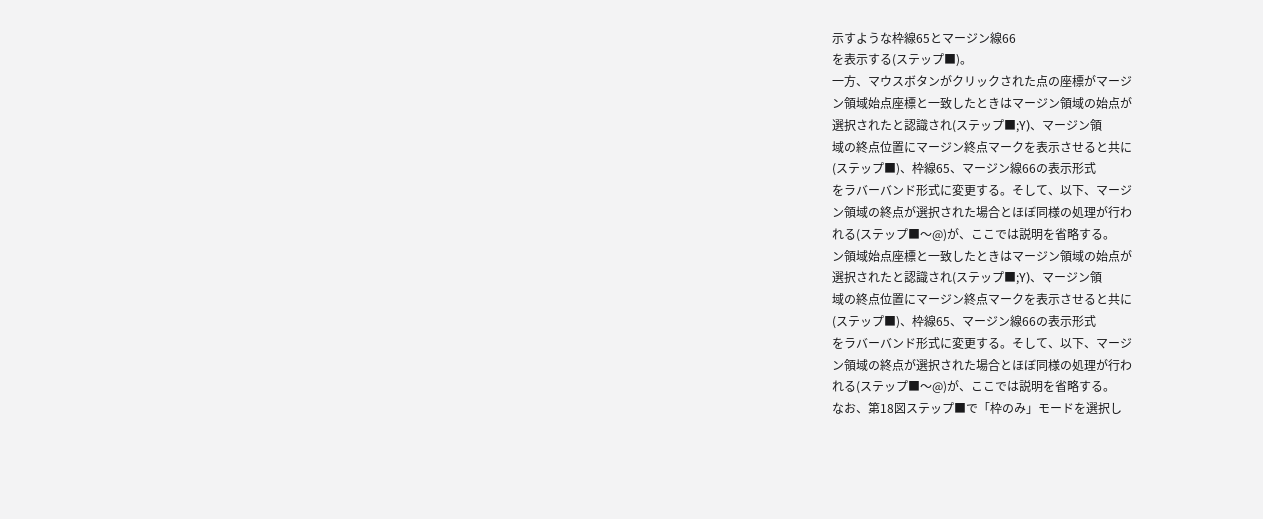示すような枠線65とマージン線66
を表示する(ステップ■)。
一方、マウスボタンがクリックされた点の座標がマージ
ン領域始点座標と一致したときはマージン領域の始点が
選択されたと認識され(ステップ■;Y)、マージン領
域の終点位置にマージン終点マークを表示させると共に
(ステップ■)、枠線65、マージン線66の表示形式
をラバーバンド形式に変更する。そして、以下、マージ
ン領域の終点が選択された場合とほぼ同様の処理が行わ
れる(ステップ■〜@)が、ここでは説明を省略する。
ン領域始点座標と一致したときはマージン領域の始点が
選択されたと認識され(ステップ■;Y)、マージン領
域の終点位置にマージン終点マークを表示させると共に
(ステップ■)、枠線65、マージン線66の表示形式
をラバーバンド形式に変更する。そして、以下、マージ
ン領域の終点が選択された場合とほぼ同様の処理が行わ
れる(ステップ■〜@)が、ここでは説明を省略する。
なお、第18図ステップ■で「枠のみ」モードを選択し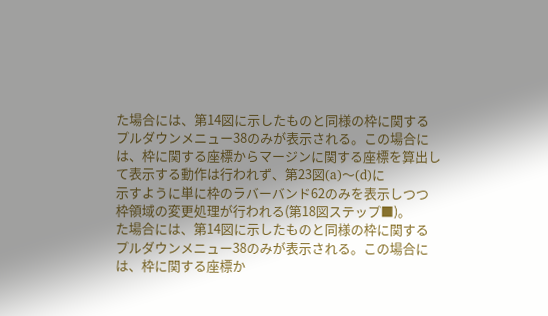た場合には、第14図に示したものと同様の枠に関する
プルダウンメニュー38のみが表示される。この場合に
は、枠に関する座標からマージンに関する座標を算出し
て表示する動作は行われず、第23図(a)〜(d)に
示すように単に枠のラバーバンド62のみを表示しつつ
枠領域の変更処理が行われる(第18図ステップ■)。
た場合には、第14図に示したものと同様の枠に関する
プルダウンメニュー38のみが表示される。この場合に
は、枠に関する座標か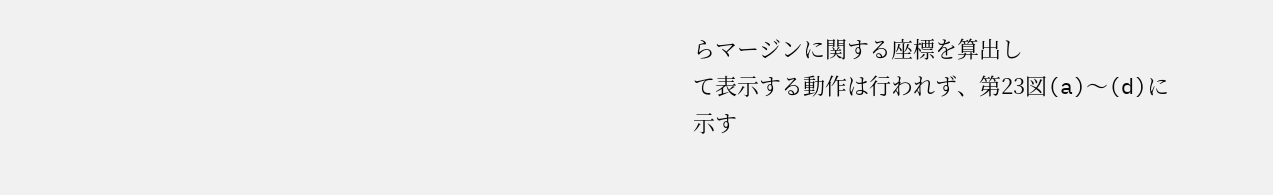らマージンに関する座標を算出し
て表示する動作は行われず、第23図(a)〜(d)に
示す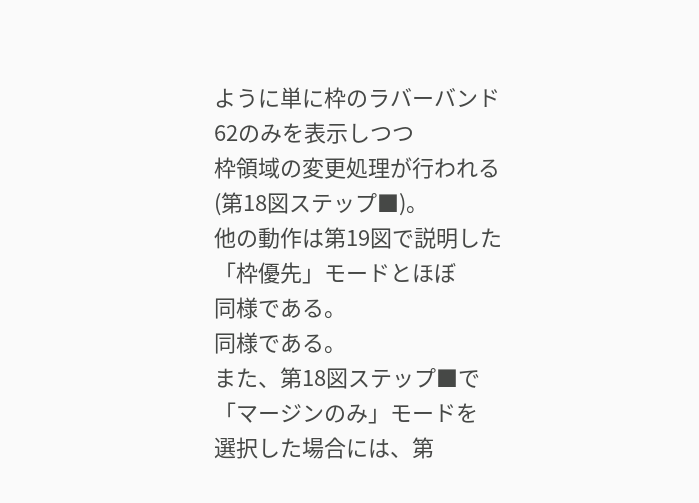ように単に枠のラバーバンド62のみを表示しつつ
枠領域の変更処理が行われる(第18図ステップ■)。
他の動作は第19図で説明した「枠優先」モードとほぼ
同様である。
同様である。
また、第18図ステップ■で「マージンのみ」モードを
選択した場合には、第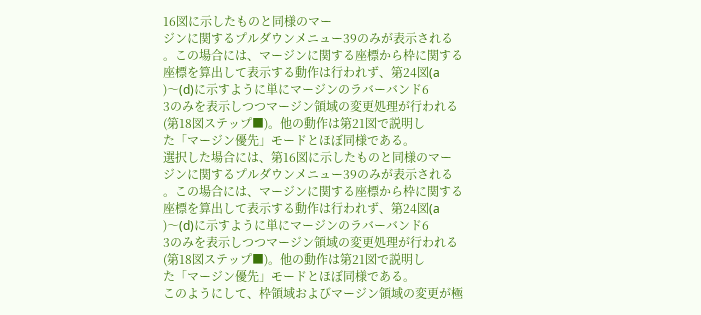16図に示したものと同様のマー
ジンに関するプルダウンメニュー39のみが表示される
。この場合には、マージンに関する座標から枠に関する
座標を算出して表示する動作は行われず、第24図(a
)〜(d)に示すように単にマージンのラバーバンド6
3のみを表示しつつマージン領域の変更処理が行われる
(第18図ステップ■)。他の動作は第21図で説明し
た「マージン優先」モードとほぼ同様である。
選択した場合には、第16図に示したものと同様のマー
ジンに関するプルダウンメニュー39のみが表示される
。この場合には、マージンに関する座標から枠に関する
座標を算出して表示する動作は行われず、第24図(a
)〜(d)に示すように単にマージンのラバーバンド6
3のみを表示しつつマージン領域の変更処理が行われる
(第18図ステップ■)。他の動作は第21図で説明し
た「マージン優先」モードとほぼ同様である。
このようにして、枠領域およびマージン領域の変更が極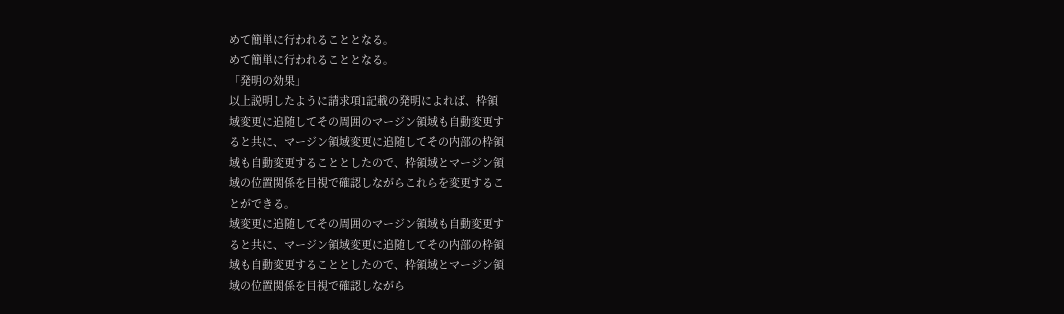めて簡単に行われることとなる。
めて簡単に行われることとなる。
「発明の効果」
以上説明したように請求項1記載の発明によれば、枠領
域変更に追随してその周囲のマージン領域も自動変更す
ると共に、マージン領域変更に追随してその内部の枠領
域も自動変更することとしたので、枠領域とマージン領
域の位置関係を目視で確認しながらこれらを変更するこ
とができる。
域変更に追随してその周囲のマージン領域も自動変更す
ると共に、マージン領域変更に追随してその内部の枠領
域も自動変更することとしたので、枠領域とマージン領
域の位置関係を目視で確認しながら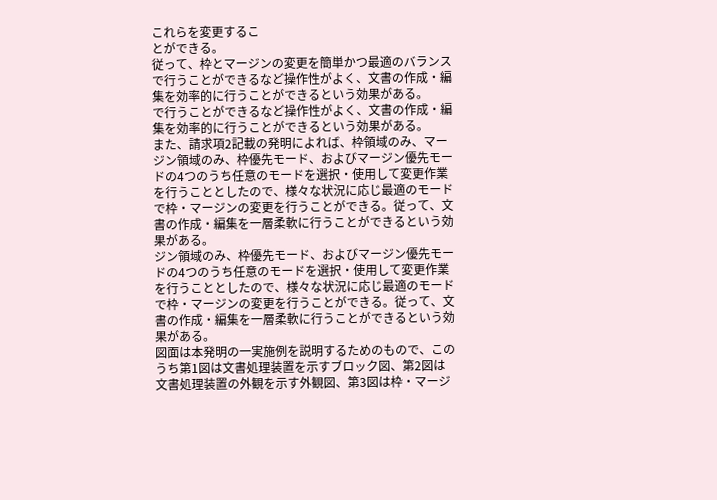これらを変更するこ
とができる。
従って、枠とマージンの変更を簡単かつ最適のバランス
で行うことができるなど操作性がよく、文書の作成・編
集を効率的に行うことができるという効果がある。
で行うことができるなど操作性がよく、文書の作成・編
集を効率的に行うことができるという効果がある。
また、請求項2記載の発明によれば、枠領域のみ、マー
ジン領域のみ、枠優先モード、およびマージン優先モー
ドの4つのうち任意のモードを選択・使用して変更作業
を行うこととしたので、様々な状況に応じ最適のモード
で枠・マージンの変更を行うことができる。従って、文
書の作成・編集を一層柔軟に行うことができるという効
果がある。
ジン領域のみ、枠優先モード、およびマージン優先モー
ドの4つのうち任意のモードを選択・使用して変更作業
を行うこととしたので、様々な状況に応じ最適のモード
で枠・マージンの変更を行うことができる。従って、文
書の作成・編集を一層柔軟に行うことができるという効
果がある。
図面は本発明の一実施例を説明するためのもので、この
うち第1図は文書処理装置を示すブロック図、第2図は
文書処理装置の外観を示す外観図、第3図は枠・マージ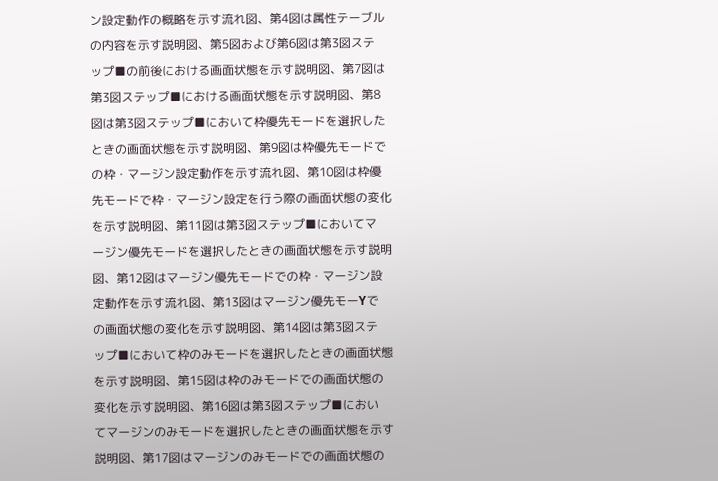ン設定動作の概略を示す流れ図、第4図は属性テーブル
の内容を示す説明図、第5図および第6図は第3図ステ
ップ■の前後における画面状態を示す説明図、第7図は
第3図ステップ■における画面状態を示す説明図、第8
図は第3図ステップ■において枠優先モードを選択した
ときの画面状態を示す説明図、第9図は枠優先モードで
の枠・マージン設定動作を示す流れ図、第10図は枠優
先モードで枠・マージン設定を行う際の画面状態の変化
を示す説明図、第11図は第3図ステップ■においてマ
ージン優先モードを選択したときの画面状態を示す説明
図、第12図はマージン優先モードでの枠・マージン設
定動作を示す流れ図、第13図はマージン優先モーYで
の画面状態の変化を示す説明図、第14図は第3図ステ
ップ■において枠のみモードを選択したときの画面状態
を示す説明図、第15図は枠のみモードでの画面状態の
変化を示す説明図、第16図は第3図ステップ■におい
てマージンのみモードを選択したときの画面状態を示す
説明図、第17図はマージンのみモードでの画面状態の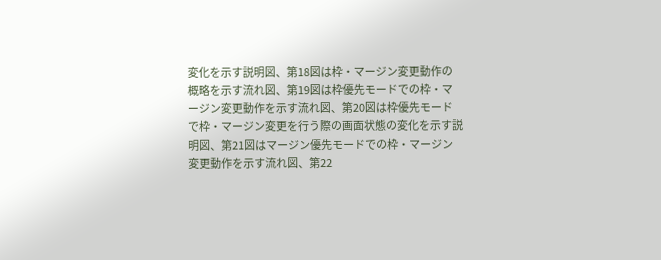変化を示す説明図、第18図は枠・マージン変更動作の
概略を示す流れ図、第19図は枠優先モードでの枠・マ
ージン変更動作を示す流れ図、第20図は枠優先モード
で枠・マージン変更を行う際の画面状態の変化を示す説
明図、第21図はマージン優先モードでの枠・マージン
変更動作を示す流れ図、第22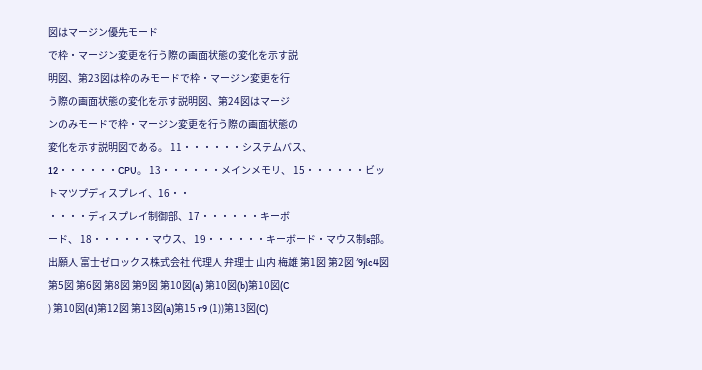図はマージン優先モード
で枠・マージン変更を行う際の画面状態の変化を示す説
明図、第23図は枠のみモードで枠・マージン変更を行
う際の画面状態の変化を示す説明図、第24図はマージ
ンのみモードで枠・マージン変更を行う際の画面状態の
変化を示す説明図である。 11・・・・・・システムバス、 12・・・・・・CPU。 13・・・・・・メインメモリ、 15・・・・・・ビットマツプディスプレイ、16・・
・・・・ディスプレイ制御部、17・・・・・・キーボ
ード、 18・・・・・・マウス、 19・・・・・・キーボード・マウス制s部。 出願人 富士ゼロックス株式会社 代理人 弁理士 山内 梅雄 第1図 第2図 ′9jlc4図 第5図 第6図 第8図 第9図 第10図(a) 第10図(b)第10図(C
) 第10図(d)第12図 第13図(a)第15 r9 (1))第13図(C)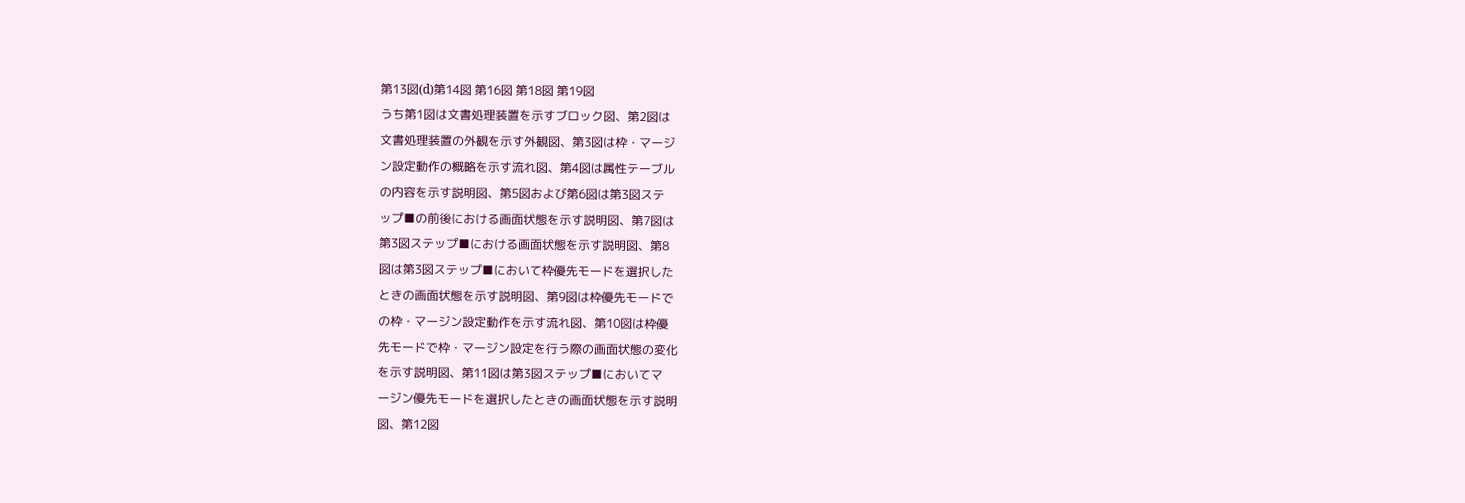第13図(d)第14図 第16図 第18図 第19図
うち第1図は文書処理装置を示すブロック図、第2図は
文書処理装置の外観を示す外観図、第3図は枠・マージ
ン設定動作の概略を示す流れ図、第4図は属性テーブル
の内容を示す説明図、第5図および第6図は第3図ステ
ップ■の前後における画面状態を示す説明図、第7図は
第3図ステップ■における画面状態を示す説明図、第8
図は第3図ステップ■において枠優先モードを選択した
ときの画面状態を示す説明図、第9図は枠優先モードで
の枠・マージン設定動作を示す流れ図、第10図は枠優
先モードで枠・マージン設定を行う際の画面状態の変化
を示す説明図、第11図は第3図ステップ■においてマ
ージン優先モードを選択したときの画面状態を示す説明
図、第12図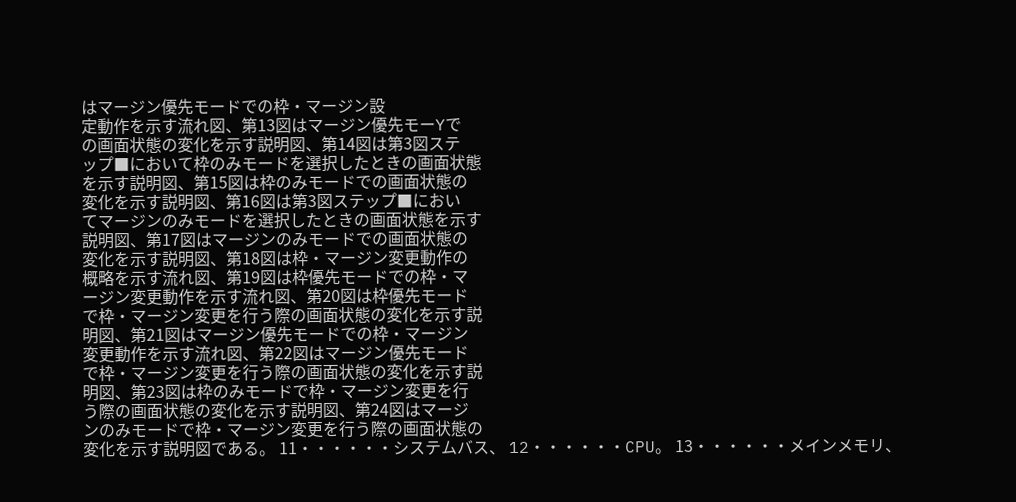はマージン優先モードでの枠・マージン設
定動作を示す流れ図、第13図はマージン優先モーYで
の画面状態の変化を示す説明図、第14図は第3図ステ
ップ■において枠のみモードを選択したときの画面状態
を示す説明図、第15図は枠のみモードでの画面状態の
変化を示す説明図、第16図は第3図ステップ■におい
てマージンのみモードを選択したときの画面状態を示す
説明図、第17図はマージンのみモードでの画面状態の
変化を示す説明図、第18図は枠・マージン変更動作の
概略を示す流れ図、第19図は枠優先モードでの枠・マ
ージン変更動作を示す流れ図、第20図は枠優先モード
で枠・マージン変更を行う際の画面状態の変化を示す説
明図、第21図はマージン優先モードでの枠・マージン
変更動作を示す流れ図、第22図はマージン優先モード
で枠・マージン変更を行う際の画面状態の変化を示す説
明図、第23図は枠のみモードで枠・マージン変更を行
う際の画面状態の変化を示す説明図、第24図はマージ
ンのみモードで枠・マージン変更を行う際の画面状態の
変化を示す説明図である。 11・・・・・・システムバス、 12・・・・・・CPU。 13・・・・・・メインメモリ、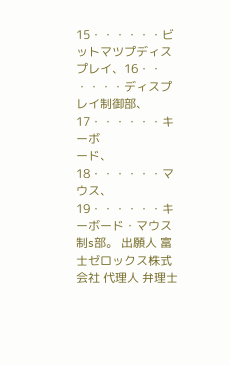15・・・・・・ビットマツプディスプレイ、16・・
・・・・ディスプレイ制御部、17・・・・・・キーボ
ード、 18・・・・・・マウス、 19・・・・・・キーボード・マウス制s部。 出願人 富士ゼロックス株式会社 代理人 弁理士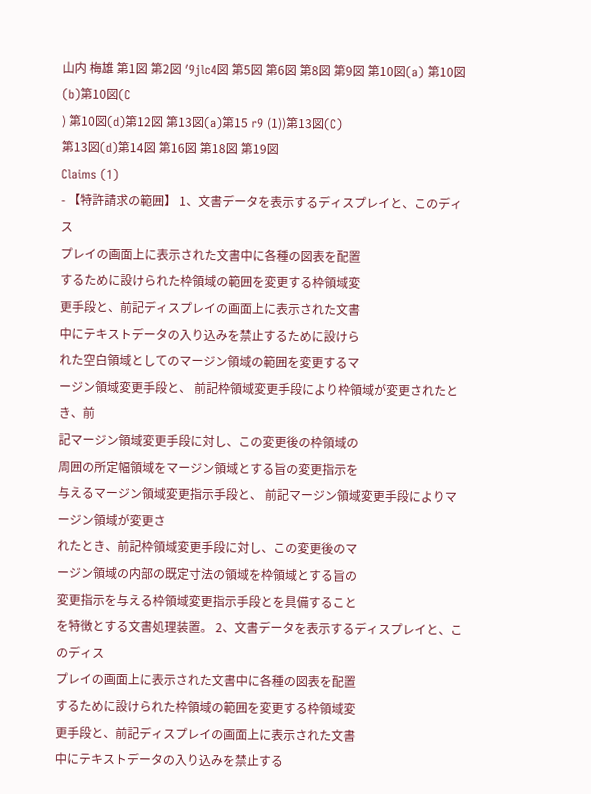山内 梅雄 第1図 第2図 ′9jlc4図 第5図 第6図 第8図 第9図 第10図(a) 第10図(b)第10図(C
) 第10図(d)第12図 第13図(a)第15 r9 (1))第13図(C)
第13図(d)第14図 第16図 第18図 第19図
Claims (1)
- 【特許請求の範囲】 1、文書データを表示するディスプレイと、このディス
プレイの画面上に表示された文書中に各種の図表を配置
するために設けられた枠領域の範囲を変更する枠領域変
更手段と、前記ディスプレイの画面上に表示された文書
中にテキストデータの入り込みを禁止するために設けら
れた空白領域としてのマージン領域の範囲を変更するマ
ージン領域変更手段と、 前記枠領域変更手段により枠領域が変更されたとき、前
記マージン領域変更手段に対し、この変更後の枠領域の
周囲の所定幅領域をマージン領域とする旨の変更指示を
与えるマージン領域変更指示手段と、 前記マージン領域変更手段によりマージン領域が変更さ
れたとき、前記枠領域変更手段に対し、この変更後のマ
ージン領域の内部の既定寸法の領域を枠領域とする旨の
変更指示を与える枠領域変更指示手段とを具備すること
を特徴とする文書処理装置。 2、文書データを表示するディスプレイと、このディス
プレイの画面上に表示された文書中に各種の図表を配置
するために設けられた枠領域の範囲を変更する枠領域変
更手段と、前記ディスプレイの画面上に表示された文書
中にテキストデータの入り込みを禁止する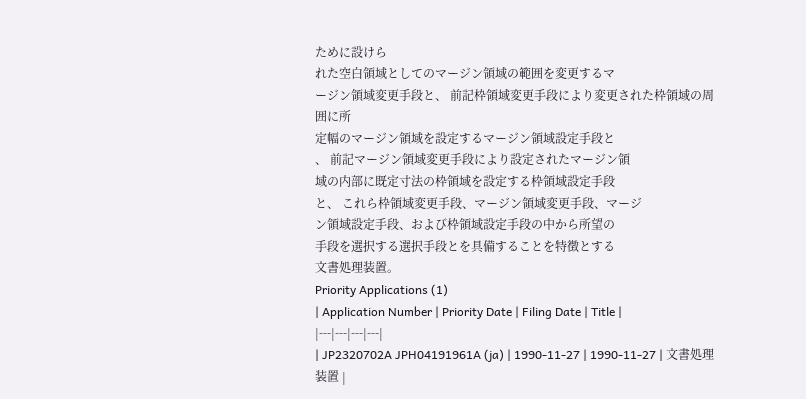ために設けら
れた空白領域としてのマージン領域の範囲を変更するマ
ージン領域変更手段と、 前記枠領域変更手段により変更された枠領域の周囲に所
定幅のマージン領域を設定するマージン領域設定手段と
、 前記マージン領域変更手段により設定されたマージン領
域の内部に既定寸法の枠領域を設定する枠領域設定手段
と、 これら枠領域変更手段、マージン領域変更手段、マージ
ン領域設定手段、および枠領域設定手段の中から所望の
手段を選択する選択手段とを具備することを特徴とする
文書処理装置。
Priority Applications (1)
| Application Number | Priority Date | Filing Date | Title |
|---|---|---|---|
| JP2320702A JPH04191961A (ja) | 1990-11-27 | 1990-11-27 | 文書処理装置 |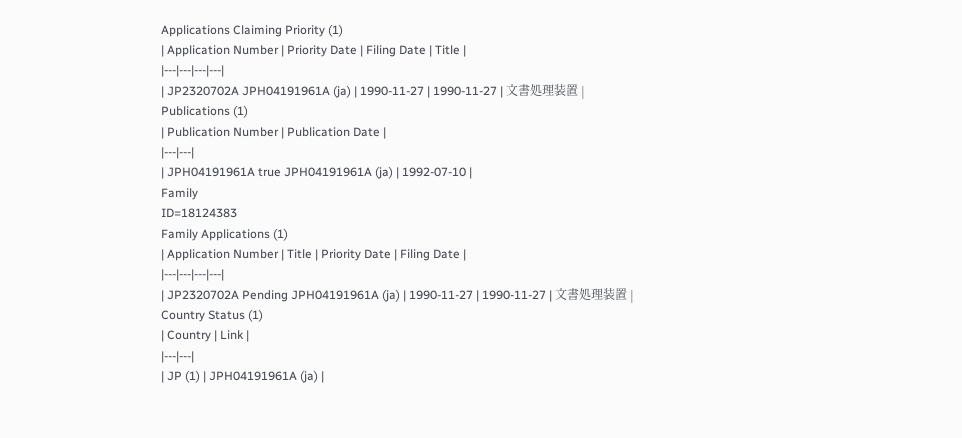Applications Claiming Priority (1)
| Application Number | Priority Date | Filing Date | Title |
|---|---|---|---|
| JP2320702A JPH04191961A (ja) | 1990-11-27 | 1990-11-27 | 文書処理装置 |
Publications (1)
| Publication Number | Publication Date |
|---|---|
| JPH04191961A true JPH04191961A (ja) | 1992-07-10 |
Family
ID=18124383
Family Applications (1)
| Application Number | Title | Priority Date | Filing Date |
|---|---|---|---|
| JP2320702A Pending JPH04191961A (ja) | 1990-11-27 | 1990-11-27 | 文書処理装置 |
Country Status (1)
| Country | Link |
|---|---|
| JP (1) | JPH04191961A (ja) |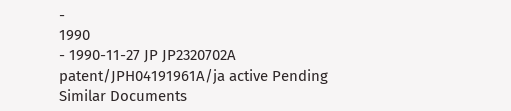-
1990
- 1990-11-27 JP JP2320702A patent/JPH04191961A/ja active Pending
Similar Documents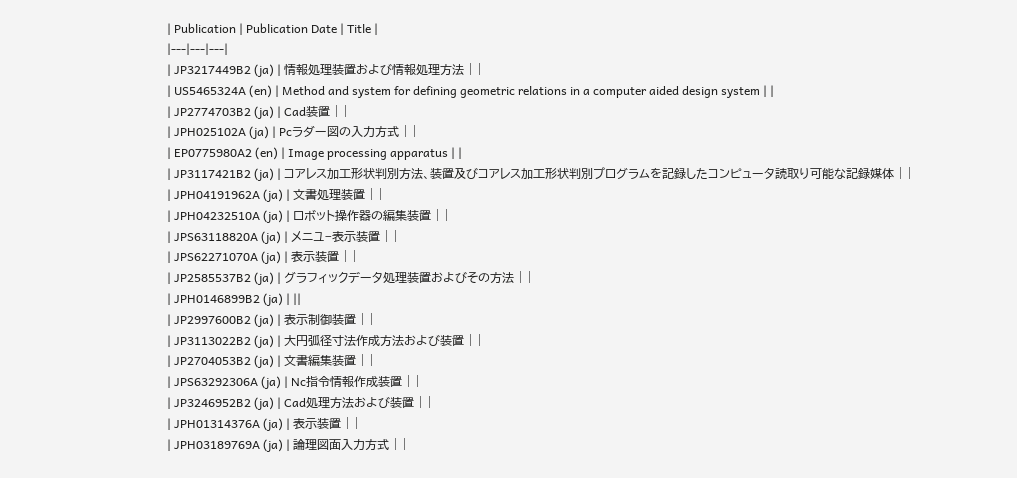| Publication | Publication Date | Title |
|---|---|---|
| JP3217449B2 (ja) | 情報処理装置および情報処理方法 | |
| US5465324A (en) | Method and system for defining geometric relations in a computer aided design system | |
| JP2774703B2 (ja) | Cad装置 | |
| JPH025102A (ja) | Pcラダー図の入力方式 | |
| EP0775980A2 (en) | Image processing apparatus | |
| JP3117421B2 (ja) | コアレス加工形状判別方法、装置及びコアレス加工形状判別プログラムを記録したコンピュータ読取り可能な記録媒体 | |
| JPH04191962A (ja) | 文書処理装置 | |
| JPH04232510A (ja) | ロボット操作器の編集装置 | |
| JPS63118820A (ja) | メニユ−表示装置 | |
| JPS62271070A (ja) | 表示装置 | |
| JP2585537B2 (ja) | グラフィックデータ処理装置およびその方法 | |
| JPH0146899B2 (ja) | ||
| JP2997600B2 (ja) | 表示制御装置 | |
| JP3113022B2 (ja) | 大円弧径寸法作成方法および装置 | |
| JP2704053B2 (ja) | 文書編集装置 | |
| JPS63292306A (ja) | Nc指令情報作成装置 | |
| JP3246952B2 (ja) | Cad処理方法および装置 | |
| JPH01314376A (ja) | 表示装置 | |
| JPH03189769A (ja) | 論理図面入力方式 | |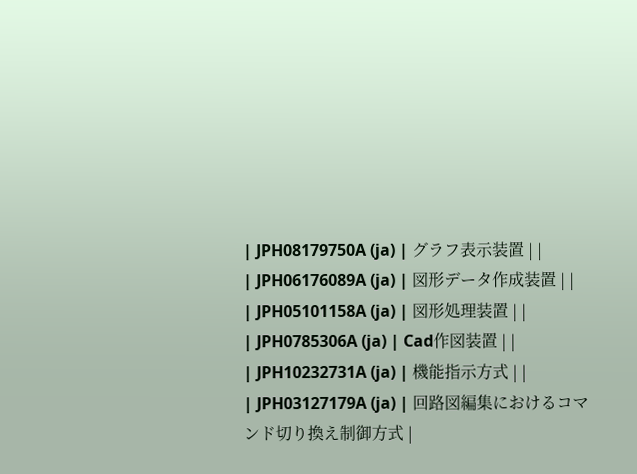| JPH08179750A (ja) | グラフ表示装置 | |
| JPH06176089A (ja) | 図形データ作成装置 | |
| JPH05101158A (ja) | 図形処理装置 | |
| JPH0785306A (ja) | Cad作図装置 | |
| JPH10232731A (ja) | 機能指示方式 | |
| JPH03127179A (ja) | 回路図編集におけるコマンド切り換え制御方式 |